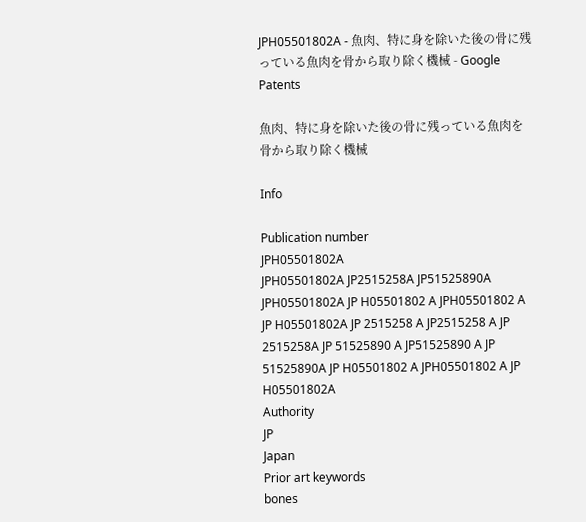JPH05501802A - 魚肉、特に身を除いた後の骨に残っている魚肉を骨から取り除く機械 - Google Patents

魚肉、特に身を除いた後の骨に残っている魚肉を骨から取り除く機械

Info

Publication number
JPH05501802A
JPH05501802A JP2515258A JP51525890A JPH05501802A JP H05501802 A JPH05501802 A JP H05501802A JP 2515258 A JP2515258 A JP 2515258A JP 51525890 A JP51525890 A JP 51525890A JP H05501802 A JPH05501802 A JP H05501802A
Authority
JP
Japan
Prior art keywords
bones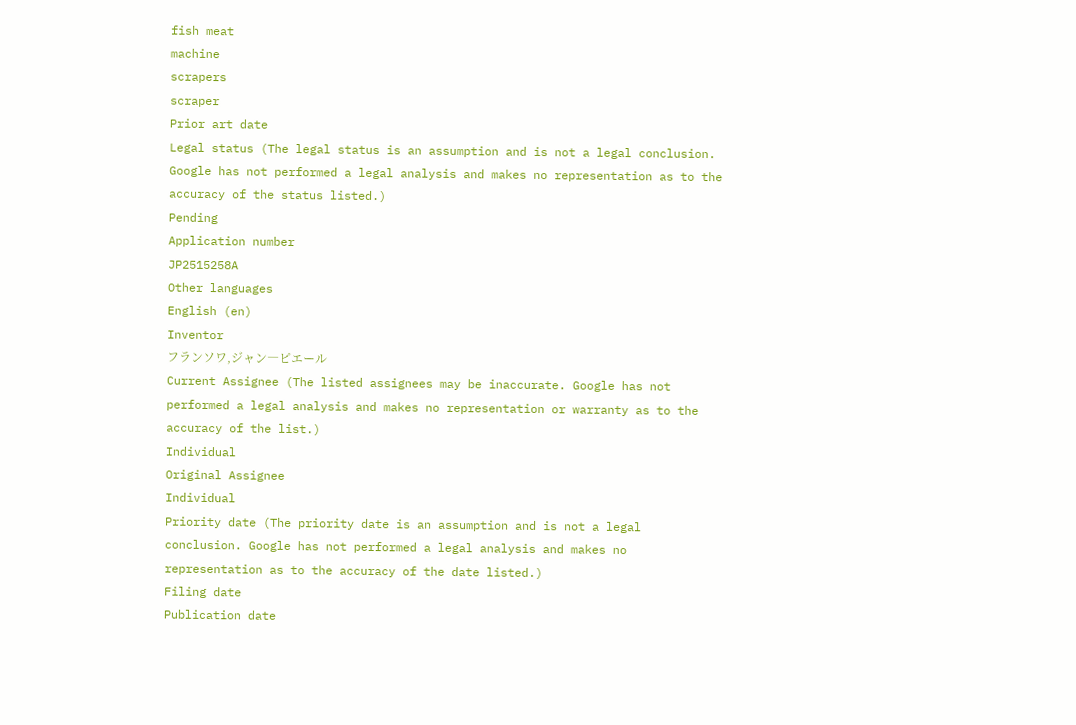fish meat
machine
scrapers
scraper
Prior art date
Legal status (The legal status is an assumption and is not a legal conclusion. Google has not performed a legal analysis and makes no representation as to the accuracy of the status listed.)
Pending
Application number
JP2515258A
Other languages
English (en)
Inventor
フランソワ,ジャン―ピエール
Current Assignee (The listed assignees may be inaccurate. Google has not performed a legal analysis and makes no representation or warranty as to the accuracy of the list.)
Individual
Original Assignee
Individual
Priority date (The priority date is an assumption and is not a legal conclusion. Google has not performed a legal analysis and makes no representation as to the accuracy of the date listed.)
Filing date
Publication date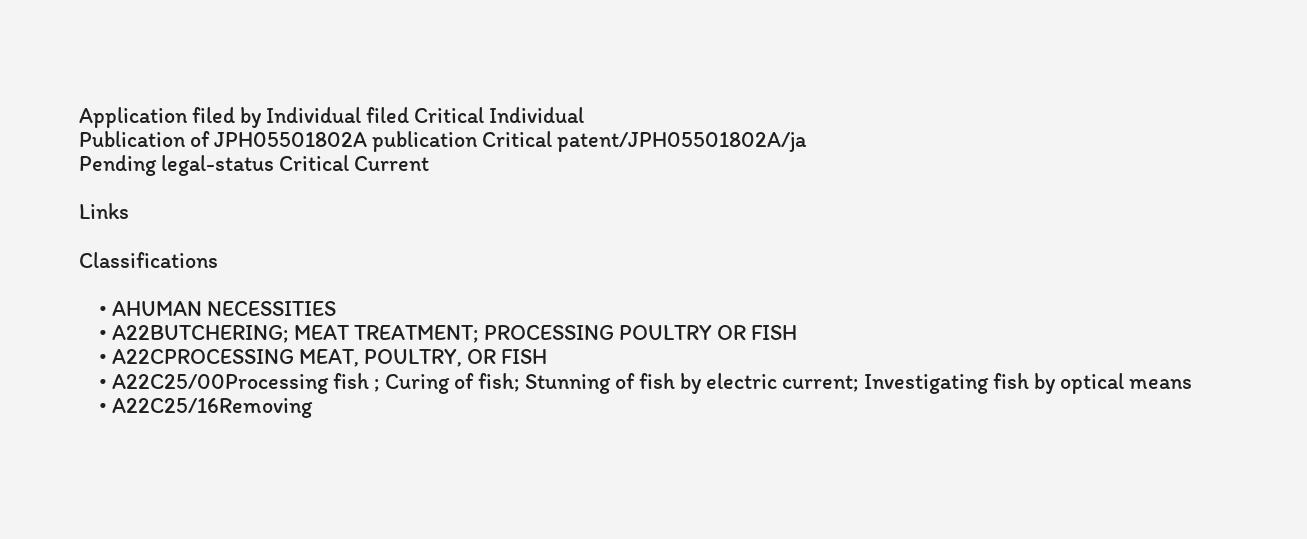Application filed by Individual filed Critical Individual
Publication of JPH05501802A publication Critical patent/JPH05501802A/ja
Pending legal-status Critical Current

Links

Classifications

    • AHUMAN NECESSITIES
    • A22BUTCHERING; MEAT TREATMENT; PROCESSING POULTRY OR FISH
    • A22CPROCESSING MEAT, POULTRY, OR FISH
    • A22C25/00Processing fish ; Curing of fish; Stunning of fish by electric current; Investigating fish by optical means
    • A22C25/16Removing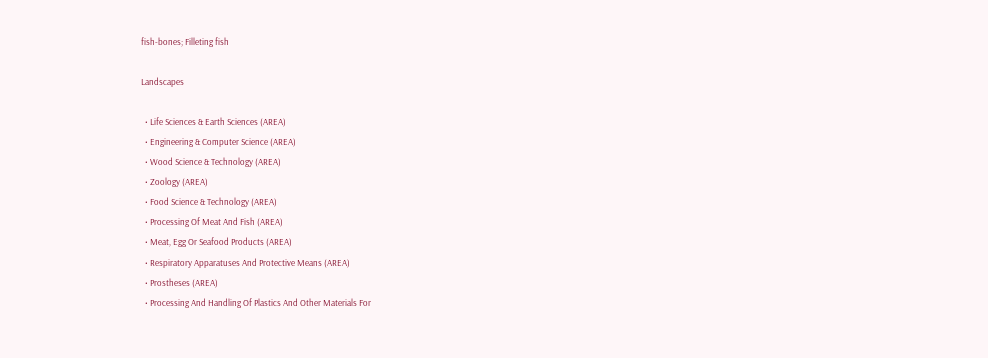fish-bones; Filleting fish

Landscapes

  • Life Sciences & Earth Sciences (AREA)
  • Engineering & Computer Science (AREA)
  • Wood Science & Technology (AREA)
  • Zoology (AREA)
  • Food Science & Technology (AREA)
  • Processing Of Meat And Fish (AREA)
  • Meat, Egg Or Seafood Products (AREA)
  • Respiratory Apparatuses And Protective Means (AREA)
  • Prostheses (AREA)
  • Processing And Handling Of Plastics And Other Materials For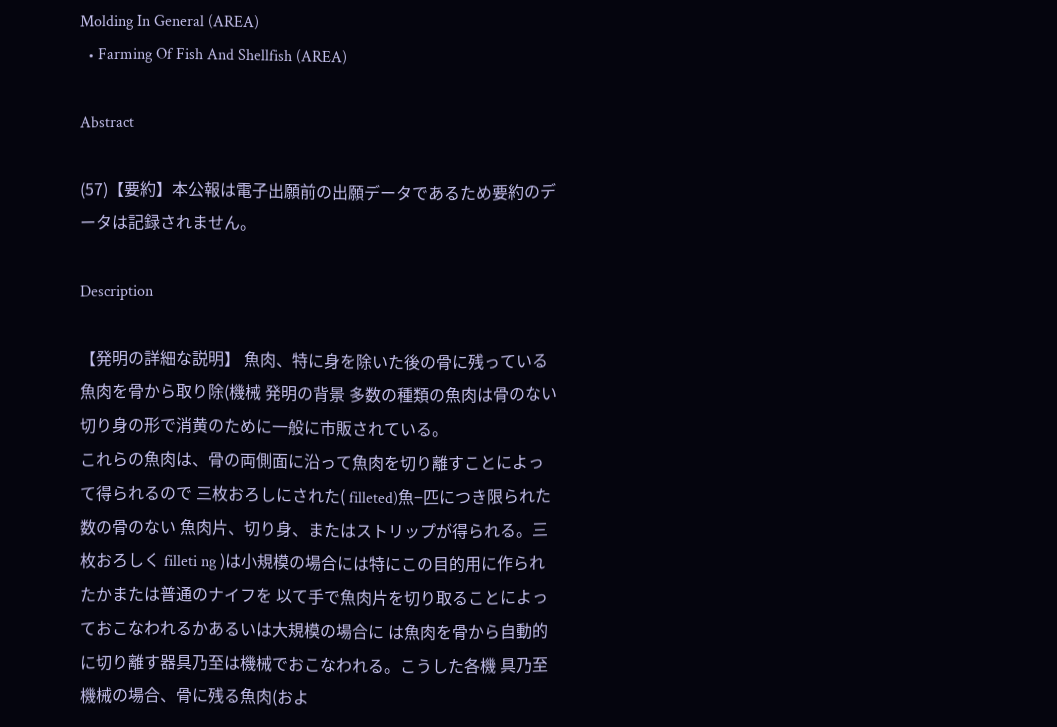Molding In General (AREA)
  • Farming Of Fish And Shellfish (AREA)

Abstract

(57)【要約】本公報は電子出願前の出願データであるため要約のデータは記録されません。

Description

【発明の詳細な説明】 魚肉、特に身を除いた後の骨に残っている魚肉を骨から取り除(機械 発明の背景 多数の種類の魚肉は骨のない切り身の形で消黄のために一般に市販されている。
これらの魚肉は、骨の両側面に沿って魚肉を切り離すことによって得られるので 三枚おろしにされた( filleted)魚−匹につき限られた数の骨のない 魚肉片、切り身、またはストリップが得られる。三枚おろしく filleti ng )は小規模の場合には特にこの目的用に作られたかまたは普通のナイフを 以て手で魚肉片を切り取ることによっておこなわれるかあるいは大規模の場合に は魚肉を骨から自動的に切り離す器具乃至は機械でおこなわれる。こうした各機 具乃至機械の場合、骨に残る魚肉(およ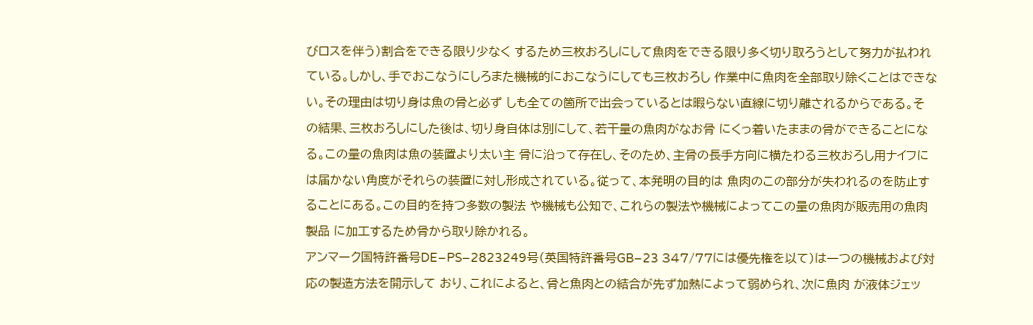びロスを伴う)割合をできる限り少なく するため三枚おろしにして魚肉をできる限り多く切り取ろうとして努力が払われ ている。しかし、手でおこなうにしろまた機械的におこなうにしても三枚おろし 作業中に魚肉を全部取り除くことはできない。その理由は切り身は魚の骨と必ず しも全ての箇所で出会っているとは暇らない直線に切り離されるからである。そ の結果、三枚おろしにした後は、切り身自体は別にして、若干量の魚肉がなお骨 にくっ着いたままの骨ができることになる。この量の魚肉は魚の装置より太い主 骨に沿って存在し、そのため、主骨の長手方向に横たわる三枚おろし用ナイフに は届かない角度がそれらの装置に対し形成されている。従って、本発明の目的は 魚肉のこの部分が失われるのを防止することにある。この目的を持つ多数の製法 や機械も公知で、これらの製法や機械によってこの量の魚肉が販売用の魚肉製品 に加工するため骨から取り除かれる。
アンマーク国特許番号DE−PS−2823249号(英国特許番号GB−23 347/77には優先権を以て)は一つの機械および対応の製造方法を開示して おり、これによると、骨と魚肉との結合が先ず加熱によって弱められ、次に魚肉 が液体ジェッ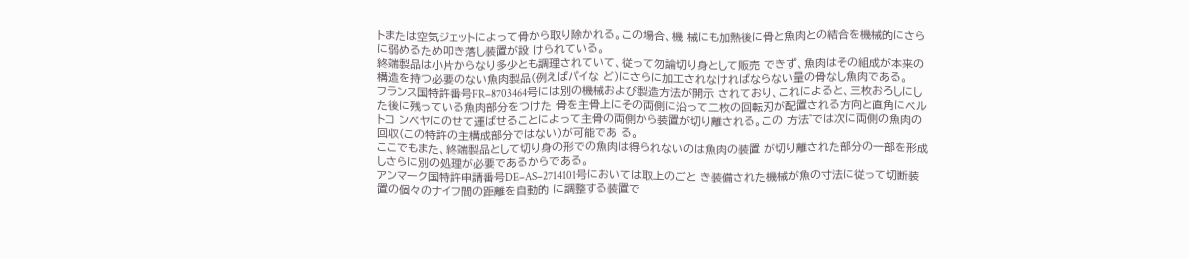トまたは空気ジェットによって骨から取り除かれる。この場合、機 械にも加熱後に骨と魚肉との結合を機械的にさらに弱めるため叩き落し装置が設 けられている。
終端製品は小片からなり多少とも調理されていて、従って勿論切り身として販売 できず、魚肉はその組成が本来の構造を持つ必要のない魚肉製品(例えばパイな ど)にさらに加工されなければならない量の骨なし魚肉である。
フランス国特許番号FR−8703464号には別の機械および製造方法が開示 されており、これによると、三枚おろしにした後に残っている魚肉部分をつけた 骨を主骨上にその両側に沿って二枚の回転刃が配置される方向と直角にベルトコ ンベヤにのせて運ばせることによって主骨の両側から装置が切り離される。この 方法゛では次に両側の魚肉の回収(この特許の主構成部分ではない)が可能であ る。
ここでもまた、終端製品として切り身の形での魚肉は得られないのは魚肉の装置 が切り離された部分の一部を形成しさらに別の処理が必要であるからである。
アンマーク国特許申請番号DE−AS−2714101号においては取上のごと き装備された機械が魚の寸法に従って切断装置の個々のナイフ間の距離を自動的 に調整する装置で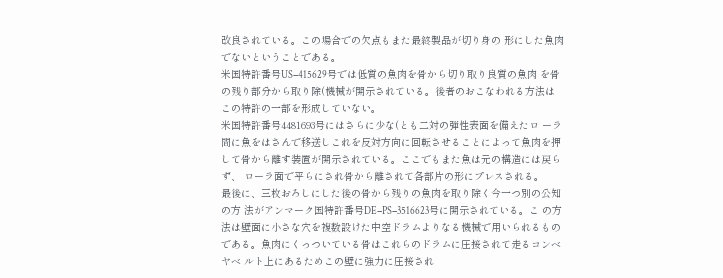改良されている。この場合での欠点もまた最終製品が切り身の 形にした魚肉でないということである。
米国特許番号US−415629号では低質の魚肉を骨から切り取り良質の魚肉 を骨の残り部分から取り除(機械が開示されている。後者のおこなわれる方法は この特許の一部を形成していない。
米国特許番号4481693号にはさらに少な(とも二対の弾性表面を備えたロ ーラ間に魚をはさんで移送しこれを反対方向に回転させることによって魚肉を押 して骨から離す装置が開示されている。ここでもまた魚は元の構造には戻らず、 ローラ面で平らにされ骨から離されて各部片の形にプレスされる。
最後に、三枚おろしにした後の骨から残りの魚肉を取り除く今一つ別の公知の方 法がアンマーク国特許番号DE−PS−3516623号に開示されている。こ の方法は壁面に小さな穴を複数設けた中空ドラムよりなる機械で用いられるもの である。魚肉にくっついている骨はこれらのドラムに圧接されて走るコンベヤベ ルト上にあるためこの壁に強力に圧接され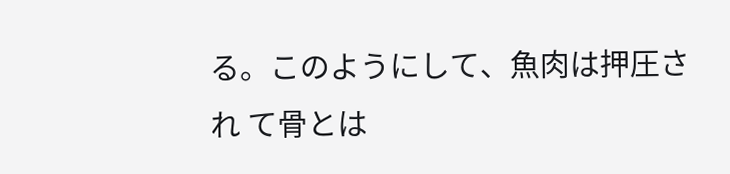る。このようにして、魚肉は押圧され て骨とは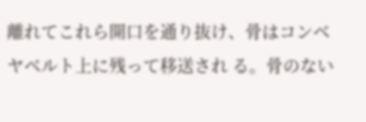離れてこれら開口を通り抜け、骨はコンベヤベルト上に残って移送され る。骨のない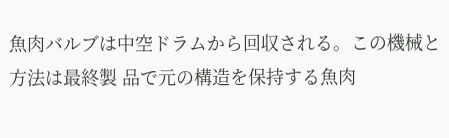魚肉バルブは中空ドラムから回収される。この機械と方法は最終製 品で元の構造を保持する魚肉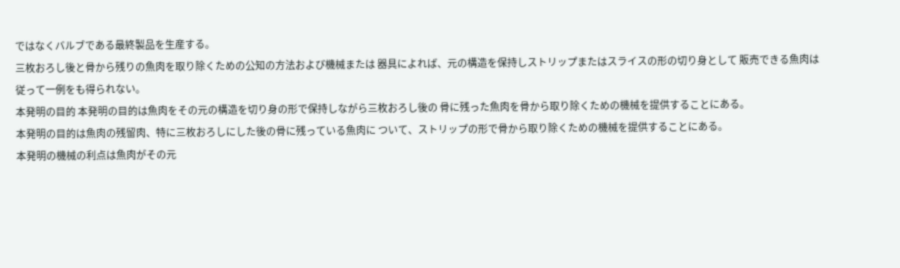ではなくバルブである最終製品を生産する。
三枚おろし後と骨から残りの魚肉を取り除くための公知の方法および機械または 器具によれば、元の構造を保持しストリップまたはスライスの形の切り身として 販売できる魚肉は従って一例をも得られない。
本発明の目的 本発明の目的は魚肉をその元の構造を切り身の形で保持しながら三枚おろし後の 骨に残った魚肉を骨から取り除くための機械を提供することにある。
本発明の目的は魚肉の残留肉、特に三枚おろしにした後の骨に残っている魚肉に ついて、ストリップの形で骨から取り除くための機械を提供することにある。
本発明の機械の利点は魚肉がその元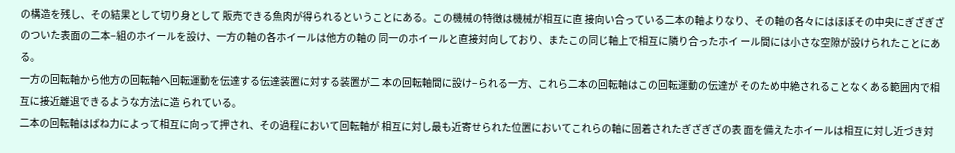の構造を残し、その結果として切り身として 販売できる魚肉が得られるということにある。この機械の特徴は機械が相互に直 接向い合っている二本の軸よりなり、その軸の各々にはほぼその中央にぎざぎざ のついた表面の二本−組のホイールを設け、一方の軸の各ホイールは他方の軸の 同一のホイールと直接対向しており、またこの同じ軸上で相互に隣り合ったホイ ール間には小さな空隙が設けられたことにある。
一方の回転軸から他方の回転軸へ回転運動を伝達する伝達装置に対する装置が二 本の回転軸間に設け−られる一方、これら二本の回転軸はこの回転運動の伝達が そのため中絶されることなくある範囲内で相互に接近離退できるような方法に造 られている。
二本の回転軸はばね力によって相互に向って押され、その過程において回転軸が 相互に対し最も近寄せられた位置においてこれらの軸に固着されたぎざぎざの表 面を備えたホイールは相互に対し近づき対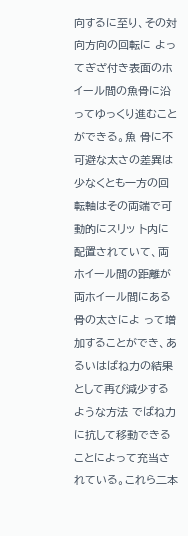向するに至り、その対向方向の回転に よってぎざ付き表面のホイール間の魚骨に沿ってゆっくり進むことができる。魚 骨に不可避な太さの差異は少なくとも一方の回転軸はその両端で可動的にスリッ ト内に配置されていて、両ホイール間の距離が両ホイール間にある骨の太さによ って増加することができ、あるいはばね力の結果として再び減少するような方法 でばね力に抗して移動できることによって充当されている。これら二本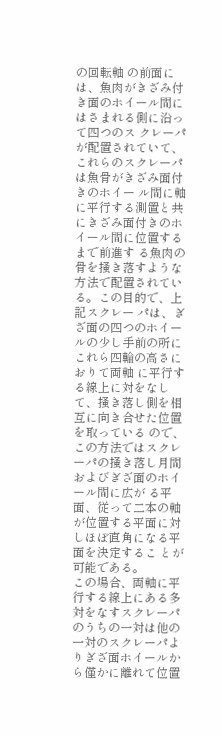の回転軸 の前面には、魚肉がきざみ付き面のホイール間にはさまれる側に沿って四つのス クレーパが配置されていて、これらのスクレーパは魚骨がきざみ面付きのホイー ル間に軸に平行する測置と共にきざみ面付きのホイール間に位置するまで前進す る魚肉の骨を掻き落すような方法で配置されている。この目的で、上記スクレー パは、ぎざ面の四つのホイールの少し手前の所にこれら四輪の高さにおりて両軸 に平行する線上に対をなして、掻き落し側を相互に向き合せた位置を取っている ので、この方法ではスクレーパの掻き落し月間およびぎざ面のホイール間に広が る平面、従って二本の軸が位置する平面に対しほぼ直角になる平面を決定するこ とが可能である。
この場合、両軸に平行する線上にある多対をなすスクレーパのうちの一対は他の 一対のスクレーパよりぎざ面ホイールから僅かに離れて位置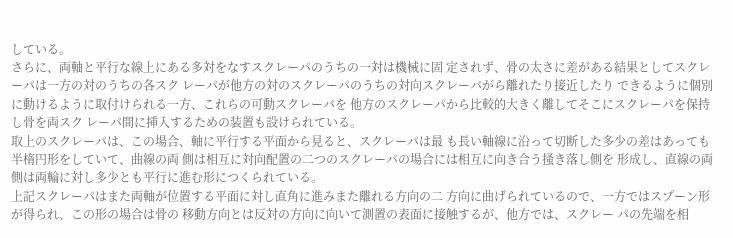している。
さらに、両軸と平行な線上にある多対をなすスクレーパのうちの一対は機械に固 定されず、骨の太さに差がある結果としてスクレーパは一方の対のうちの各スク レーパが他方の対のスクレーパのうちの対向スクレーバがら離れたり接近したり できるように個別に動けるように取付けられる一方、これらの可動スクレーバを 他方のスクレーパから比較的大きく離してそこにスクレーパを保持し骨を両スク レーパ間に挿入するための装置も設けられている。
取上のスクレーパは、この場合、軸に平行する平面から見ると、スクレーパは最 も長い軸線に沿って切断した多少の差はあっても半楕円形をしていて、曲線の両 側は相互に対向配置の二つのスクレーパの場合には相互に向き合う掻き落し側を 形成し、直線の両側は両輪に対し多少とも平行に進む形につくられている。
上記スクレーパはまた両軸が位置する平面に対し直角に進みまた離れる方向の二 方向に曲げられているので、一方ではスプーン形が得られ、この形の場合は骨の 移動方向とは反対の方向に向いて測置の表面に接触するが、他方では、スクレー パの先端を相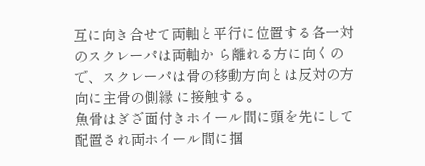互に向き合せて両軸と平行に位置する各一対のスクレーパは両軸か ら離れる方に向くので、スクレーパは骨の移動方向とは反対の方向に主骨の側縁 に接触する。
魚骨はぎざ面付きホイール間に頭を先にして配置され両ホイール間に掴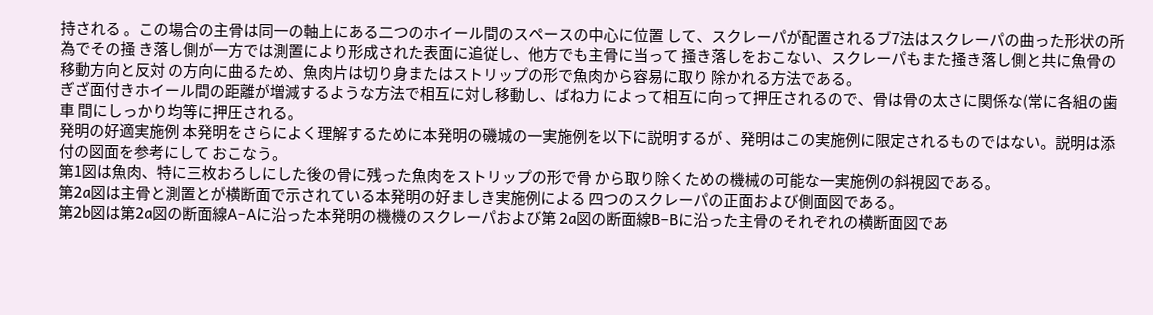持される 。この場合の主骨は同一の軸上にある二つのホイール間のスペースの中心に位置 して、スクレーパが配置されるブ7法はスクレーパの曲った形状の所為でその掻 き落し側が一方では測置により形成された表面に追従し、他方でも主骨に当って 掻き落しをおこない、スクレーパもまた掻き落し側と共に魚骨の移動方向と反対 の方向に曲るため、魚肉片は切り身またはストリップの形で魚肉から容易に取り 除かれる方法である。
ぎざ面付きホイール間の距離が増減するような方法で相互に対し移動し、ばね力 によって相互に向って押圧されるので、骨は骨の太さに関係な(常に各組の歯車 間にしっかり均等に押圧される。
発明の好適実施例 本発明をさらによく理解するために本発明の磯城の一実施例を以下に説明するが 、発明はこの実施例に限定されるものではない。説明は添付の図面を参考にして おこなう。
第1図は魚肉、特に三枚おろしにした後の骨に残った魚肉をストリップの形で骨 から取り除くための機械の可能な一実施例の斜視図である。
第2a図は主骨と測置とが横断面で示されている本発明の好ましき実施例による 四つのスクレーパの正面および側面図である。
第2b図は第2a図の断面線A−Aに沿った本発明の機機のスクレーパおよび第 2a図の断面線B−Bに沿った主骨のそれぞれの横断面図であ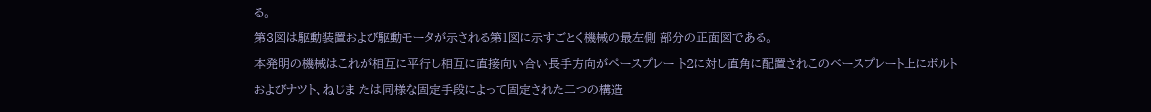る。
第3図は駆動装置および駆動モータが示される第1図に示すごとく機械の最左側 部分の正面図である。
本発明の機械はこれが相互に平行し相互に直接向い合い長手方向がペースプレー ト2に対し直角に配置されこのベースプレート上にボルトおよびナツト、ねじま たは同様な固定手段によって固定された二つの構造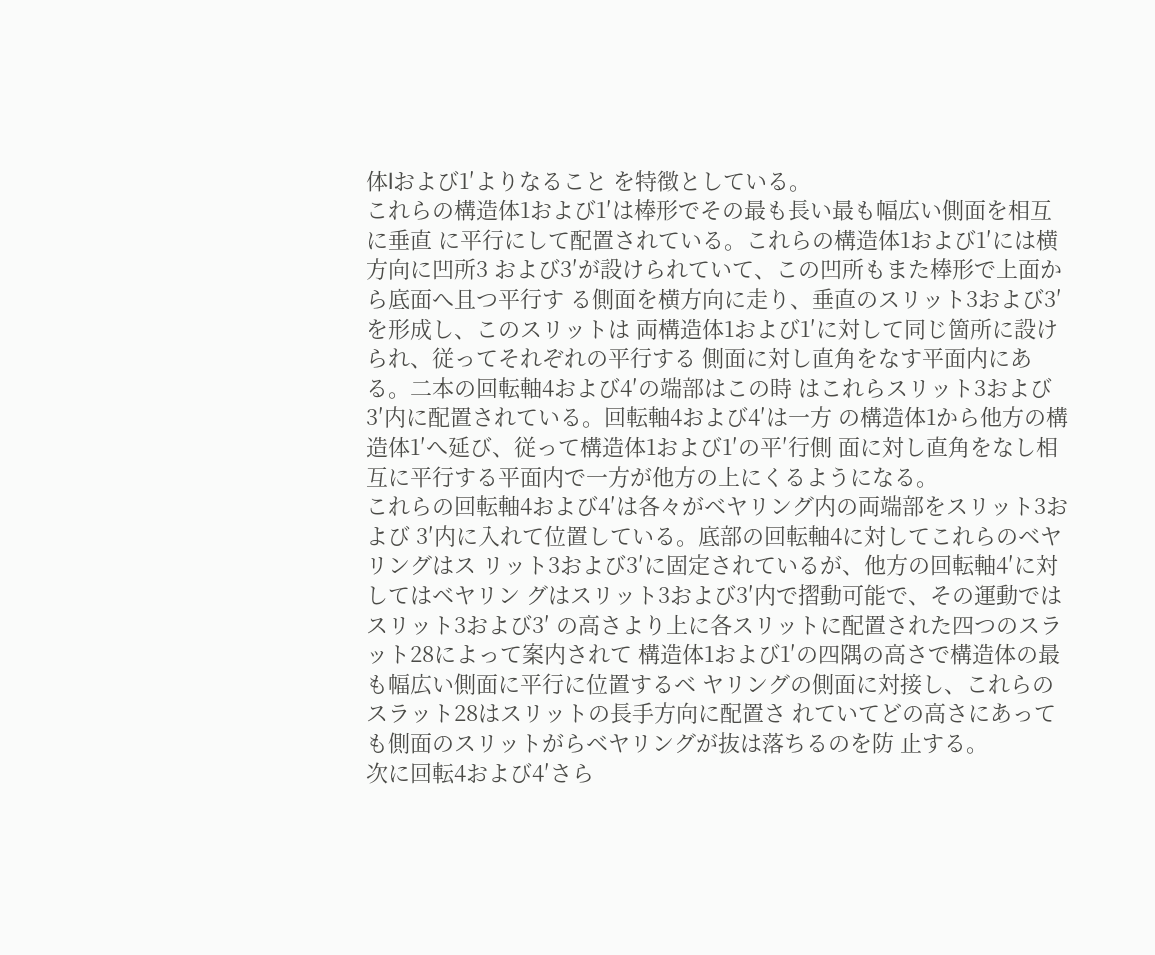体lおよび1′よりなること を特徴としている。
これらの構造体1および1′は棒形でその最も長い最も幅広い側面を相互に垂直 に平行にして配置されている。これらの構造体1および1′には横方向に凹所3 および3′が設けられていて、この凹所もまた棒形で上面から底面へ且つ平行す る側面を横方向に走り、垂直のスリット3および3′を形成し、このスリットは 両構造体1および1′に対して同じ箇所に設けられ、従ってそれぞれの平行する 側面に対し直角をなす平面内にある。二本の回転軸4および4′の端部はこの時 はこれらスリット3および3′内に配置されている。回転軸4および4′は一方 の構造体1から他方の構造体1′へ延び、従って構造体1および1′の平′行側 面に対し直角をなし相互に平行する平面内で一方が他方の上にくるようになる。
これらの回転軸4および4′は各々がベヤリング内の両端部をスリット3および 3′内に入れて位置している。底部の回転軸4に対してこれらのベヤリングはス リット3および3′に固定されているが、他方の回転軸4′に対してはベヤリン グはスリット3および3′内で摺動可能で、その運動ではスリット3および3′ の高さより上に各スリットに配置された四つのスラット28によって案内されて 構造体1および1′の四隅の高さで構造体の最も幅広い側面に平行に位置するベ ヤリングの側面に対接し、これらのスラット28はスリットの長手方向に配置さ れていてどの高さにあっても側面のスリットがらベヤリングが抜は落ちるのを防 止する。
次に回転4および4′さら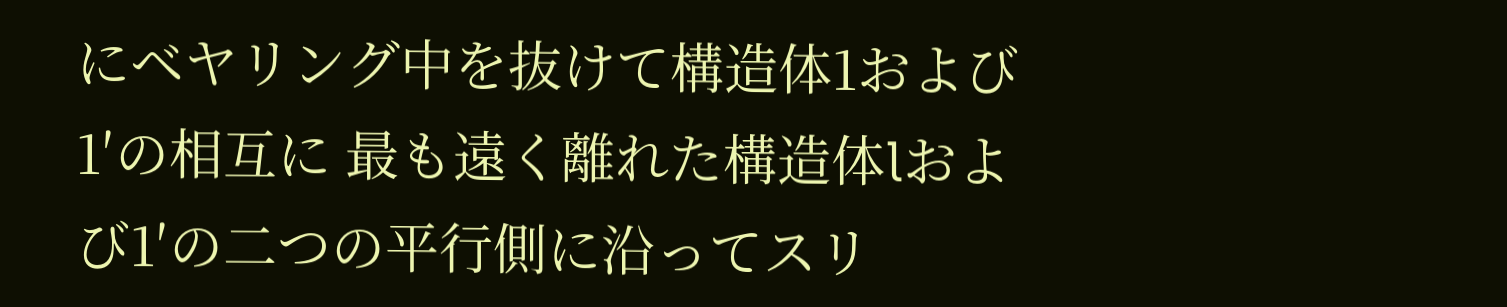にベヤリング中を抜けて構造体1および1′の相互に 最も遠く離れた構造体lおよび1′の二つの平行側に沿ってスリ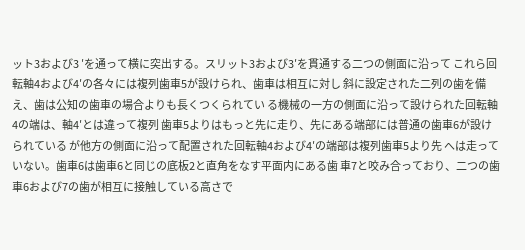ット3および3 ′を通って横に突出する。スリット3および3′を貫通する二つの側面に沿って これら回転軸4および4′の各々には複列歯車5が設けられ、歯車は相互に対し 斜に設定された二列の歯を備え、歯は公知の歯車の場合よりも長くつくられてい る機械の一方の側面に沿って設けられた回転軸4の端は、軸4′とは違って複列 歯車5よりはもっと先に走り、先にある端部には普通の歯車6が設けられている が他方の側面に沿って配置された回転軸4および4′の端部は複列歯車5より先 へは走っていない。歯車6は歯車6と同じの底板2と直角をなす平面内にある歯 車7と咬み合っており、二つの歯車6および7の歯が相互に接触している高さで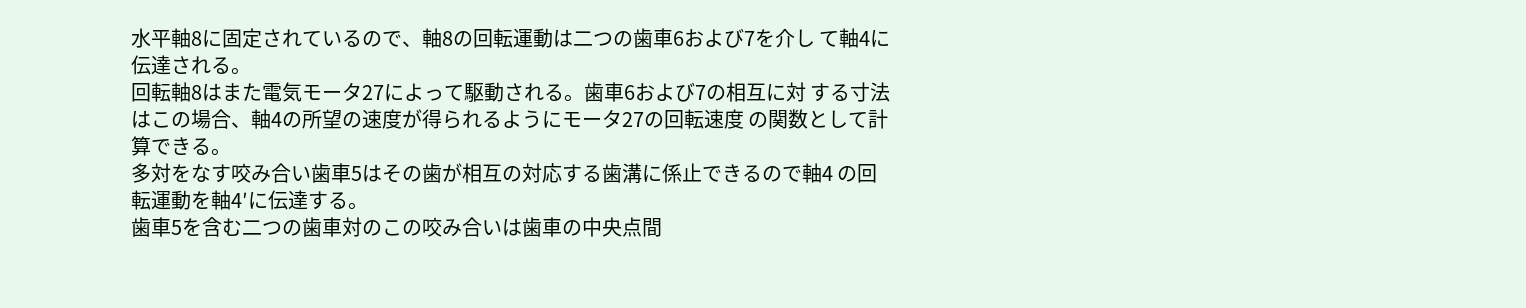水平軸8に固定されているので、軸8の回転運動は二つの歯車6および7を介し て軸4に伝達される。
回転軸8はまた電気モータ27によって駆動される。歯車6および7の相互に対 する寸法はこの場合、軸4の所望の速度が得られるようにモータ27の回転速度 の関数として計算できる。
多対をなす咬み合い歯車5はその歯が相互の対応する歯溝に係止できるので軸4 の回転運動を軸4′に伝達する。
歯車5を含む二つの歯車対のこの咬み合いは歯車の中央点間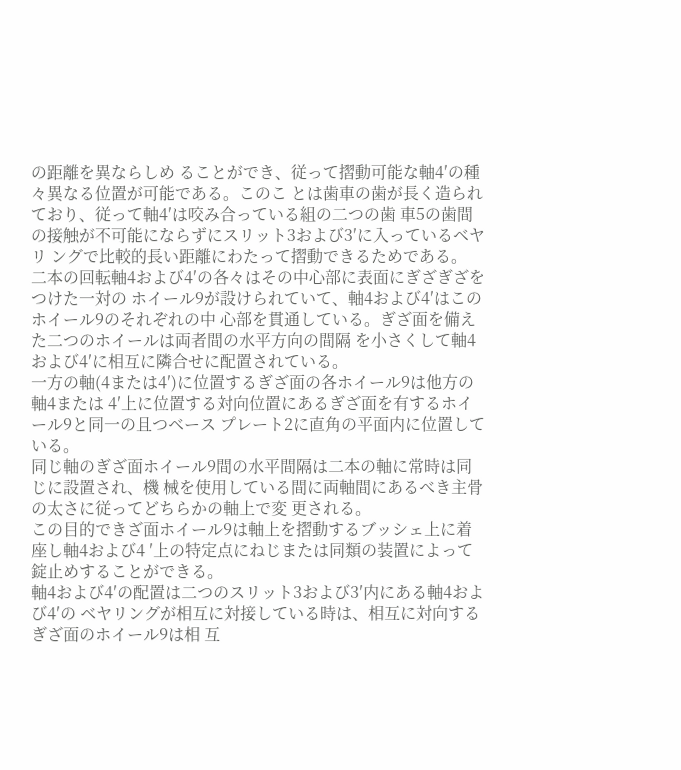の距離を異ならしめ ることができ、従って摺動可能な軸4′の種々異なる位置が可能である。このこ とは歯車の歯が長く造られており、従って軸4′は咬み合っている組の二つの歯 車5の歯間の接触が不可能にならずにスリット3および3′に入っているベヤリ ングで比較的長い距離にわたって摺動できるためである。
二本の回転軸4および4′の各々はその中心部に表面にぎざぎざをつけた一対の ホイール9が設けられていて、軸4および4′はこのホイール9のそれぞれの中 心部を貫通している。ぎざ面を備えた二つのホイールは両者間の水平方向の間隔 を小さくして軸4および4′に相互に隣合せに配置されている。
一方の軸(4または4′)に位置するぎざ面の各ホイール9は他方の軸4または 4′上に位置する対向位置にあるぎざ面を有するホイール9と同一の且つベース プレート2に直角の平面内に位置している。
同じ軸のぎざ面ホイール9間の水平間隔は二本の軸に常時は同じに設置され、機 械を使用している間に両軸間にあるべき主骨の太さに従ってどちらかの軸上で変 更される。
この目的できざ面ホイール9は軸上を摺動するブッシェ上に着座し軸4および4 ′上の特定点にねじまたは同類の装置によって錠止めすることができる。
軸4および4′の配置は二つのスリット3および3′内にある軸4および4′の ベヤリングが相互に対接している時は、相互に対向するぎざ面のホイール9は相 互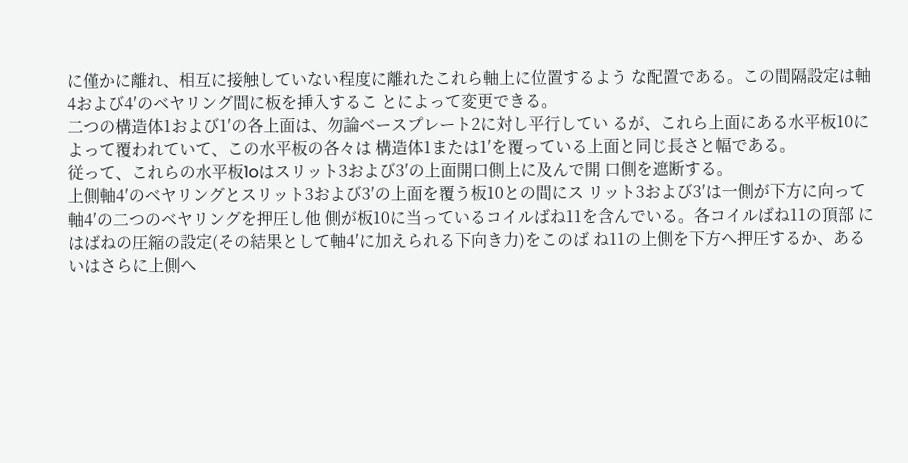に僅かに離れ、相互に接触していない程度に離れたこれら軸上に位置するよう な配置である。この間隔設定は軸4および4′のベヤリング間に板を挿入するこ とによって変更できる。
二つの構造体1および1′の各上面は、勿論ベースプレート2に対し平行してい るが、これら上面にある水平板10によって覆われていて、この水平板の各々は 構造体1または1′を覆っている上面と同じ長さと幅である。
従って、これらの水平板1oはスリット3および3′の上面開口側上に及んで開 口側を遮断する。
上側軸4′のベヤリングとスリット3および3′の上面を覆う板10との間にス リット3および3′は一側が下方に向って軸4′の二つのベヤリングを押圧し他 側が板10に当っているコイルばね11を含んでいる。各コイルばね11の頂部 にはばねの圧縮の設定(その結果として軸4′に加えられる下向き力)をこのば ね11の上側を下方へ押圧するか、あるいはさらに上側へ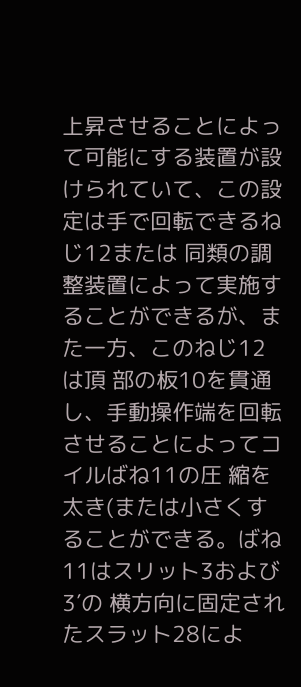上昇させることによっ て可能にする装置が設けられていて、この設定は手で回転できるねじ12または 同類の調整装置によって実施することができるが、また一方、このねじ12は頂 部の板10を貫通し、手動操作端を回転させることによってコイルばね11の圧 縮を太き(または小さくすることができる。ばね11はスリット3および3′の 横方向に固定されたスラット28によ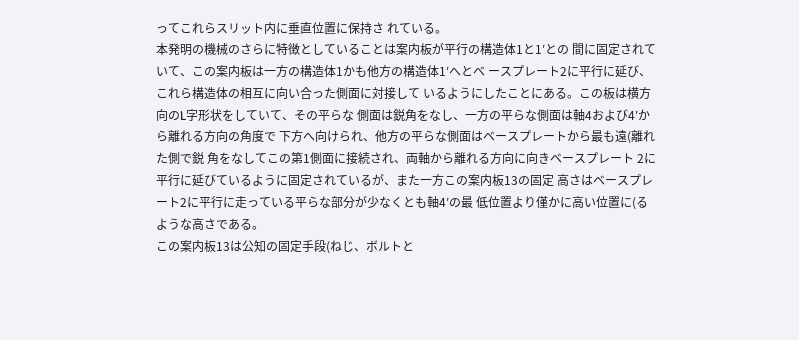ってこれらスリット内に垂直位置に保持さ れている。
本発明の機械のさらに特徴としていることは案内板が平行の構造体1と1′との 間に固定されていて、この案内板は一方の構造体1かも他方の構造体1′へとベ ースプレート2に平行に延び、これら構造体の相互に向い合った側面に対接して いるようにしたことにある。この板は横方向のL字形状をしていて、その平らな 側面は鋭角をなし、一方の平らな側面は軸4および4′から離れる方向の角度で 下方へ向けられ、他方の平らな側面はベースプレートから最も遠(離れた側で鋭 角をなしてこの第1側面に接続され、両軸から離れる方向に向きベースプレート 2に平行に延びているように固定されているが、また一方この案内板13の固定 高さはベースプレート2に平行に走っている平らな部分が少なくとも軸4′の最 低位置より僅かに高い位置に(るような高さである。
この案内板13は公知の固定手段(ねじ、ボルトと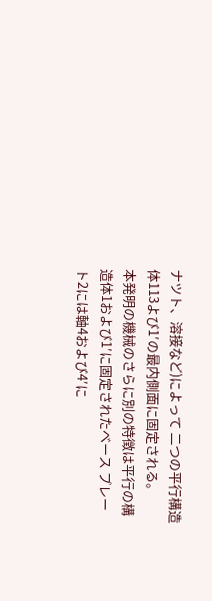ナツト、溶接など)によって 二つの平行構造体113よび1′の最内側面に固定される。
本発明の機械のさらに別の特徴は平行の構造体1および1′に固定されたベース プレート2には軸4および4′に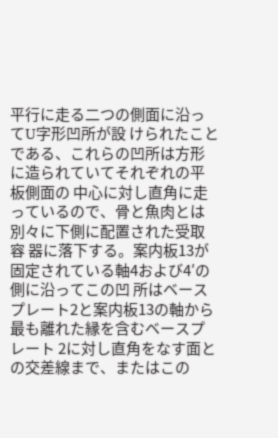平行に走る二つの側面に沿ってU字形凹所が設 けられたことである、これらの凹所は方形に造られていてそれぞれの平板側面の 中心に対し直角に走っているので、骨と魚肉とは別々に下側に配置された受取容 器に落下する。案内板13が固定されている軸4および4′の側に沿ってこの凹 所はベースプレート2と案内板13の軸から最も離れた縁を含むベースプレート 2に対し直角をなす面との交差線まで、またはこの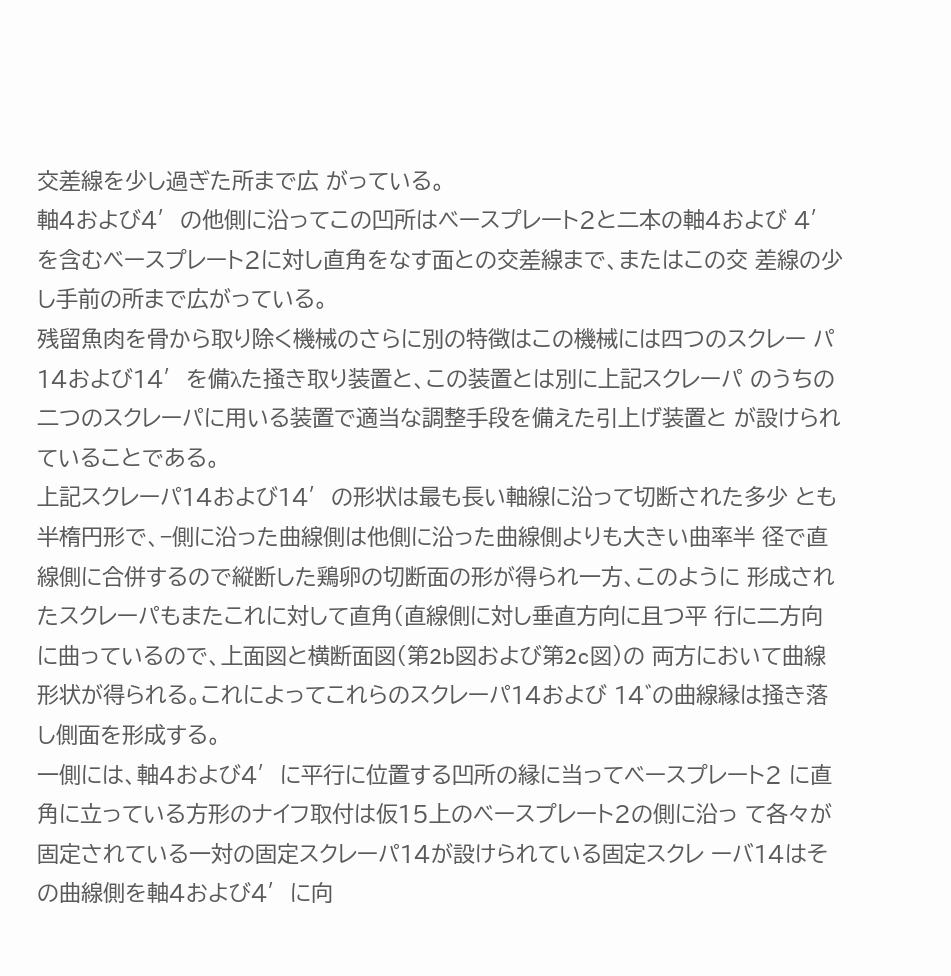交差線を少し過ぎた所まで広 がっている。
軸4および4′の他側に沿ってこの凹所はベースプレート2と二本の軸4および 4′を含むベースプレート2に対し直角をなす面との交差線まで、またはこの交 差線の少し手前の所まで広がっている。
残留魚肉を骨から取り除く機械のさらに別の特徴はこの機械には四つのスクレー パ14および14′を備λた掻き取り装置と、この装置とは別に上記スクレーパ のうちの二つのスクレーパに用いる装置で適当な調整手段を備えた引上げ装置と が設けられていることである。
上記スクレーパ14および14′の形状は最も長い軸線に沿って切断された多少 とも半楕円形で、−側に沿った曲線側は他側に沿った曲線側よりも大きい曲率半 径で直線側に合併するので縦断した鶏卵の切断面の形が得られ一方、このように 形成されたスクレーパもまたこれに対して直角(直線側に対し垂直方向に且つ平 行に二方向に曲っているので、上面図と横断面図(第2b図および第2c図)の 両方において曲線形状が得られる。これによってこれらのスクレーパ14および 14゛の曲線縁は掻き落し側面を形成する。
一側には、軸4および4′に平行に位置する凹所の縁に当ってベースプレート2 に直角に立っている方形のナイフ取付は仮15上のベースプレート2の側に沿っ て各々が固定されている一対の固定スクレーパ14が設けられている固定スクレ ーバ14はその曲線側を軸4および4′に向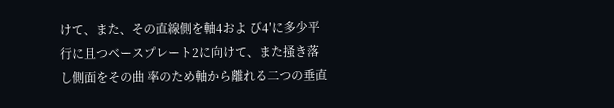けて、また、その直線側を軸4およ び4′に多少平行に且つベースプレート2に向けて、また掻き落し側面をその曲 率のため軸から離れる二つの垂直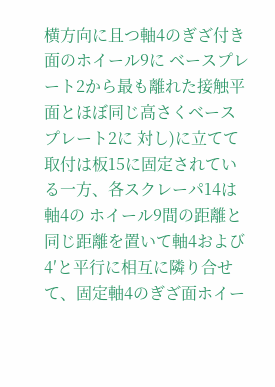横方向に且つ軸4のぎざ付き面のホイール9に ベースプレート2から最も離れた接触平面とほぼ同じ高さくベースプレート2に 対し)に立てて取付は板15に固定されている一方、各スクレーパ14は軸4の ホイール9間の距離と同じ距離を置いて軸4および4′と平行に相互に隣り合せ て、固定軸4のぎざ面ホイー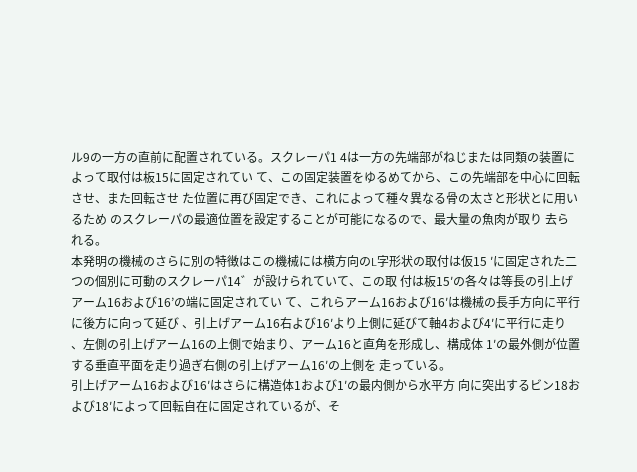ル9の一方の直前に配置されている。スクレーパ1 4は一方の先端部がねじまたは同類の装置によって取付は板15に固定されてい て、この固定装置をゆるめてから、この先端部を中心に回転させ、また回転させ た位置に再び固定でき、これによって種々異なる骨の太さと形状とに用いるため のスクレーパの最適位置を設定することが可能になるので、最大量の魚肉が取り 去られる。
本発明の機械のさらに別の特徴はこの機械には横方向のL字形状の取付は仮15 ′に固定された二つの個別に可動のスクレーパ14゛が設けられていて、この取 付は板15′の各々は等長の引上げアーム16および16’の端に固定されてい て、これらアーム16および16′は機械の長手方向に平行に後方に向って延び 、引上げアーム16右よび16′より上側に延びて軸4および4′に平行に走り 、左側の引上げアーム16の上側で始まり、アーム16と直角を形成し、構成体 1′の最外側が位置する垂直平面を走り過ぎ右側の引上げアーム16′の上側を 走っている。
引上げアーム16および16′はさらに構造体1および1′の最内側から水平方 向に突出するビン18および18′によって回転自在に固定されているが、そ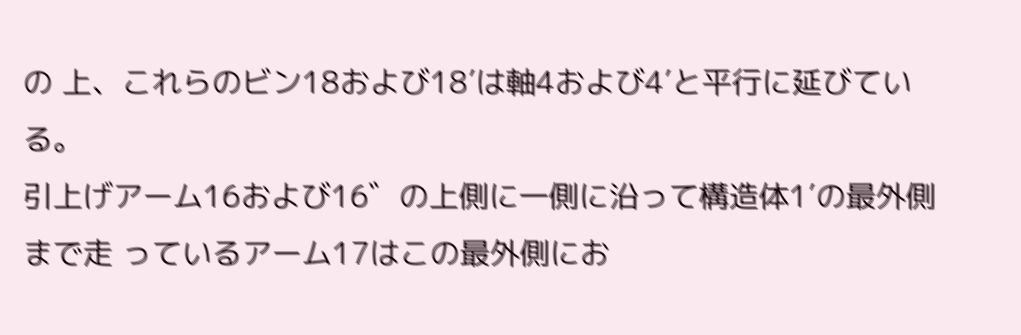の 上、これらのビン18および18′は軸4および4′と平行に延びている。
引上げアーム16および16゛の上側に一側に沿って構造体1′の最外側まで走 っているアーム17はこの最外側にお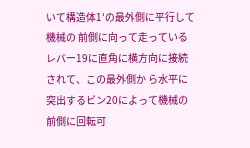いて構造体1′の最外側に平行して機械の 前側に向って走っているレバー19に直角に横方向に接続されて、この最外側か ら水平に突出するビン20によって機械の前側に回転可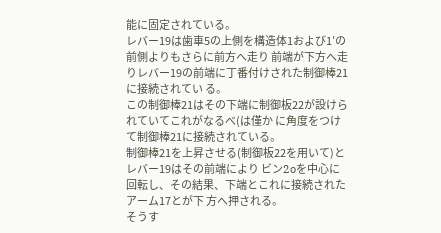能に固定されている。
レバー19は歯車5の上側を構造体1および1′の前側よりもさらに前方へ走り 前端が下方へ走りレバー19の前端に丁番付けされた制御棒21に接続されてい る。
この制御棒21はその下端に制御板22が設けられていてこれがなるべ(は僅か に角度をつけて制御棒21に接続されている。
制御棒21を上昇させる(制御板22を用いて)とレバー19はその前端により ビン2oを中心に回転し、その結果、下端とこれに接続されたアーム17とが下 方へ押される。
そうす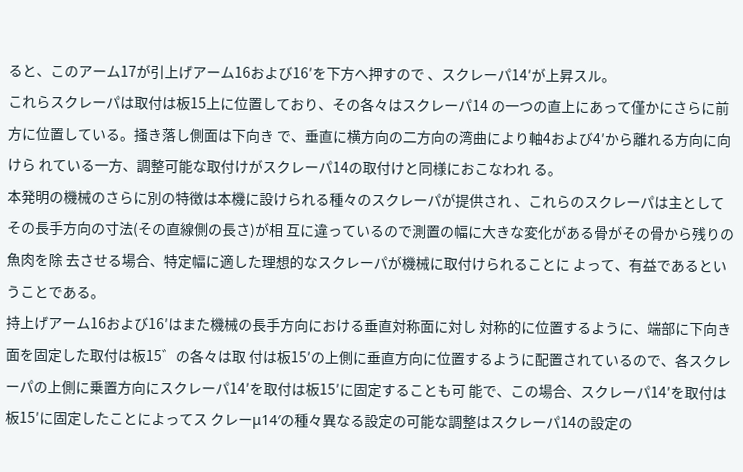ると、このアーム17が引上げアーム16および16′を下方へ押すので 、スクレーパ14′が上昇スル。
これらスクレーパは取付は板15上に位置しており、その各々はスクレーパ14 の一つの直上にあって僅かにさらに前方に位置している。掻き落し側面は下向き で、垂直に横方向の二方向の湾曲により軸4および4′から離れる方向に向けら れている一方、調整可能な取付けがスクレーパ14の取付けと同様におこなわれ る。
本発明の機械のさらに別の特徴は本機に設けられる種々のスクレーパが提供され 、これらのスクレーパは主としてその長手方向の寸法(その直線側の長さ)が相 互に違っているので測置の幅に大きな変化がある骨がその骨から残りの魚肉を除 去させる場合、特定幅に適した理想的なスクレーパが機械に取付けられることに よって、有益であるということである。
持上げアーム16および16′はまた機械の長手方向における垂直対称面に対し 対称的に位置するように、端部に下向き面を固定した取付は板15゛の各々は取 付は板15′の上側に垂直方向に位置するように配置されているので、各スクレ ーパの上側に乗置方向にスクレーパ14′を取付は板15′に固定することも可 能で、この場合、スクレーパ14′を取付は板15′に固定したことによってス クレーμ14′の種々異なる設定の可能な調整はスクレーパ14の設定の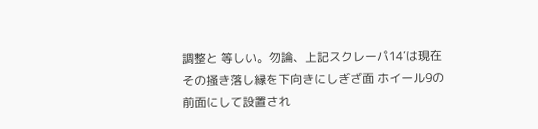調整と 等しい。勿論、上記スクレーパ14′は現在その掻き落し縁を下向きにしぎざ面 ホイール9の前面にして設置され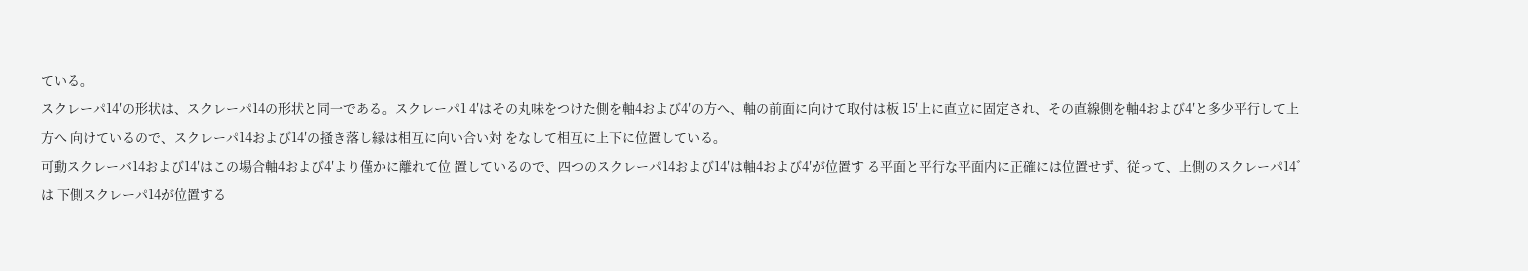ている。
スクレーパ14′の形状は、スクレーパ14の形状と同一である。スクレーパ1 4′はその丸味をつけた側を軸4および4′の方へ、軸の前面に向けて取付は板 15′上に直立に固定され、その直線側を軸4および4′と多少平行して上方へ 向けているので、スクレーパ14および14′の掻き落し縁は相互に向い合い対 をなして相互に上下に位置している。
可動スクレーバ14および14′はこの場合軸4および4′より僅かに離れて位 置しているので、四つのスクレーパ14および14′は軸4および4′が位置す る平面と平行な平面内に正確には位置せず、従って、上側のスクレーパ14゛は 下側スクレーパ14が位置する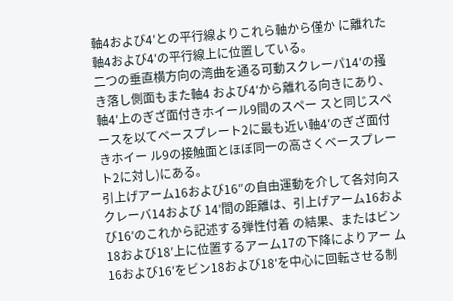軸4および4′との平行線よりこれら軸から僅か に離れた軸4および4′の平行線上に位置している。
二つの垂直横方向の湾曲を通る可動スクレーパ14′の掻き落し側面もまた軸4 および4′から離れる向きにあり、軸4′上のぎざ面付きホイール9間のスペー スと同じスペースを以てベースプレート2に最も近い軸4′のぎざ面付きホイー ル9の接触面とほぼ同一の高さくベースプレート2に対し)にある。
引上げアーム16および16″の自由運動を介して各対向スクレーバ14および 14′間の距離は、引上げアーム16および16′のこれから記述する弾性付着 の結果、またはビン18および18′上に位置するアーム17の下降によりアー ム16および16′をビン18および18′を中心に回転させる制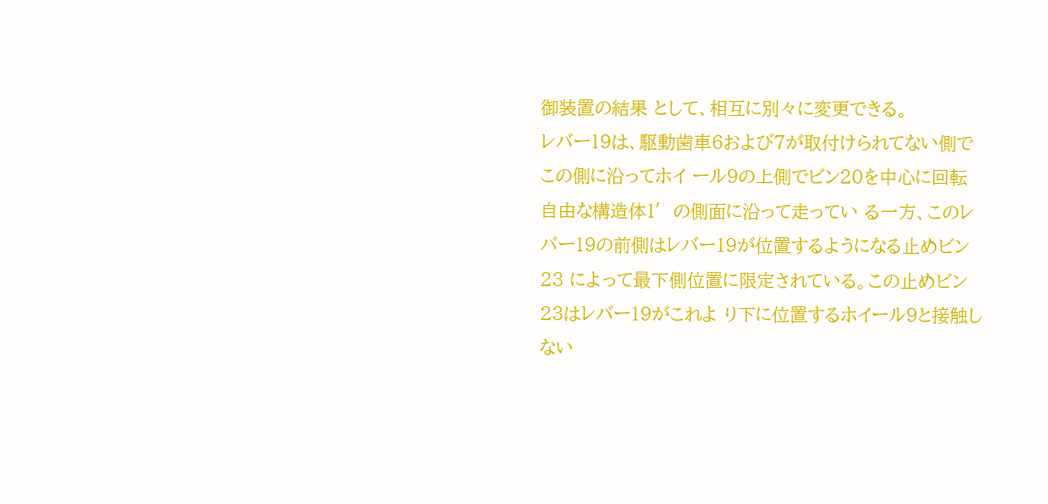御装置の結果 として、相互に別々に変更できる。
レバー19は、駆動歯車6および7が取付けられてない側でこの側に沿ってホイ ール9の上側でビン20を中心に回転自由な構造体1′の側面に沿って走ってい る一方、このレバー19の前側はレバー19が位置するようになる止めビン23 によって最下側位置に限定されている。この止めビン23はレバー19がこれよ り下に位置するホイール9と接触しない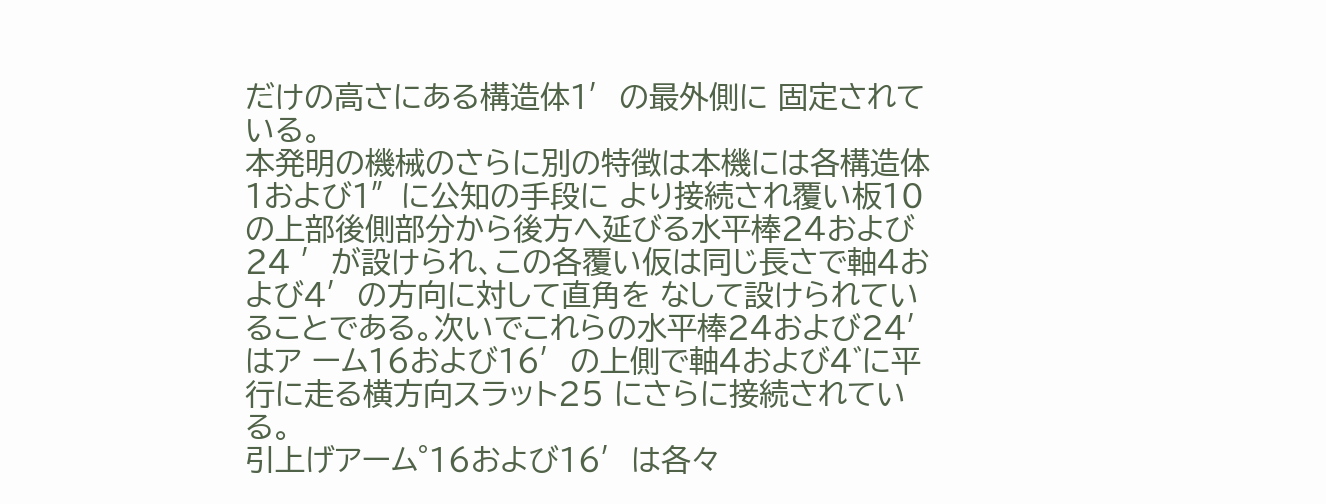だけの高さにある構造体1′の最外側に 固定されている。
本発明の機械のさらに別の特徴は本機には各構造体1および1″に公知の手段に より接続され覆い板10の上部後側部分から後方へ延びる水平棒24および24 ′が設けられ、この各覆い仮は同じ長さで軸4および4′の方向に対して直角を なして設けられていることである。次いでこれらの水平棒24および24′はア ーム16および16′の上側で軸4および4゛に平行に走る横方向スラット25 にさらに接続されている。
引上げアーム°16および16′は各々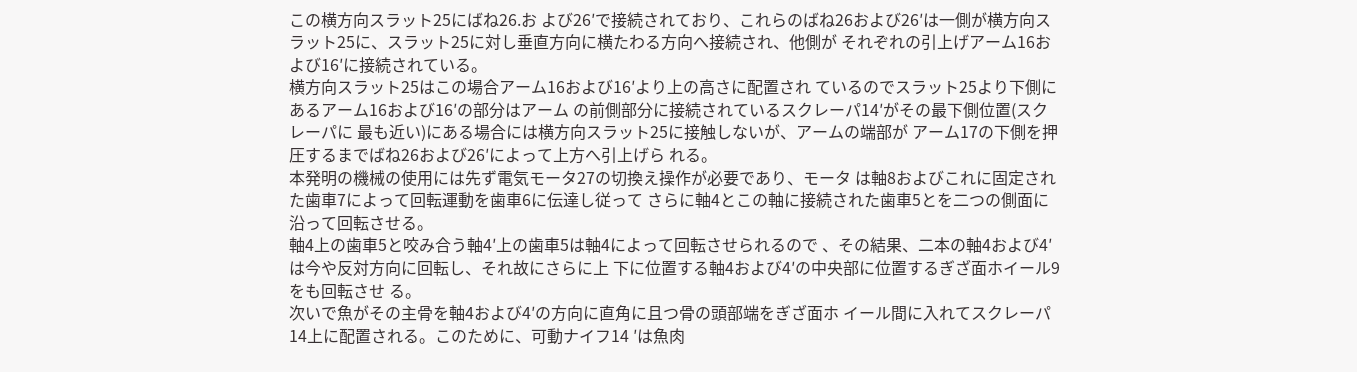この横方向スラット25にばね26.お よび26′で接続されており、これらのばね26および26′は一側が横方向ス ラット25に、スラット25に対し垂直方向に横たわる方向へ接続され、他側が それぞれの引上げアーム16および16′に接続されている。
横方向スラット25はこの場合アーム16および16′より上の高さに配置され ているのでスラット25より下側にあるアーム16および16′の部分はアーム の前側部分に接続されているスクレーパ14′がその最下側位置(スクレーパに 最も近い)にある場合には横方向スラット25に接触しないが、アームの端部が アーム17の下側を押圧するまでばね26および26′によって上方へ引上げら れる。
本発明の機械の使用には先ず電気モータ27の切換え操作が必要であり、モータ は軸8およびこれに固定された歯車7によって回転運動を歯車6に伝達し従って さらに軸4とこの軸に接続された歯車5とを二つの側面に沿って回転させる。
軸4上の歯車5と咬み合う軸4′上の歯車5は軸4によって回転させられるので 、その結果、二本の軸4および4′は今や反対方向に回転し、それ故にさらに上 下に位置する軸4および4′の中央部に位置するぎざ面ホイール9をも回転させ る。
次いで魚がその主骨を軸4および4′の方向に直角に且つ骨の頭部端をぎざ面ホ イール間に入れてスクレーパ14上に配置される。このために、可動ナイフ14 ′は魚肉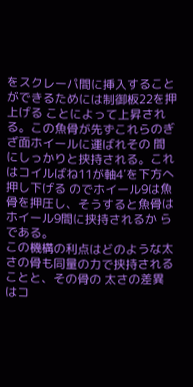をスクレーパ間に挿入することができるためには制御板22を押上げる ことによって上昇される。この魚骨が先ずこれらのぎざ面ホイールに運ばれその 間にしっかりと挟持される。これはコイルばね11が軸4′を下方へ押し下げる のでホイール9は魚骨を押圧し、そうすると魚骨はホイール9間に挟持されるか らである。
この機構の利点はどのような太さの骨も同量の力で挟持されることと、その骨の 太さの差異はコ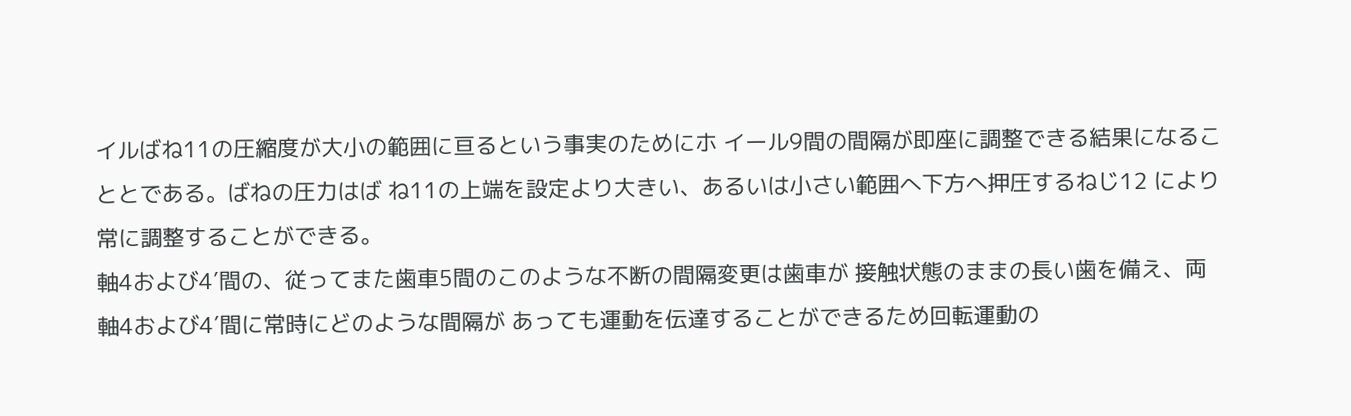イルばね11の圧縮度が大小の範囲に亘るという事実のためにホ イール9間の間隔が即座に調整できる結果になることとである。ばねの圧力はば ね11の上端を設定より大きい、あるいは小さい範囲へ下方へ押圧するねじ12 により常に調整することができる。
軸4および4′間の、従ってまた歯車5間のこのような不断の間隔変更は歯車が 接触状態のままの長い歯を備え、両軸4および4′間に常時にどのような間隔が あっても運動を伝達することができるため回転運動の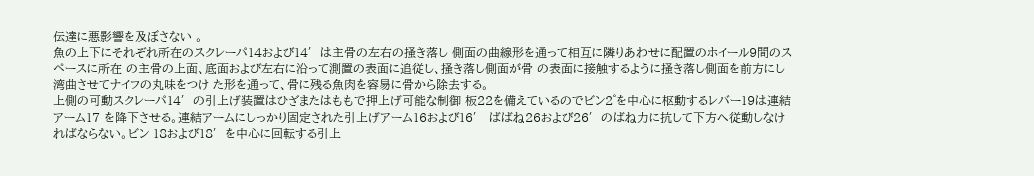伝達に悪影響を及ぼさない 。
魚の上下にそれぞれ所在のスクレーパ14および14′は主骨の左右の掻き落し 側面の曲線形を通って相互に隣りあわせに配置のホイール9間のスペースに所在 の主骨の上面、底面および左右に沿って測置の表面に追従し、掻き落し側面が骨 の表面に接触するように掻き落し側面を前方にし湾曲させてナイフの丸味をつけ た形を通って、骨に残る魚肉を容易に骨から除去する。
上側の可動スクレーパ14′の引上げ装置はひざまたはももで押上げ可能な制御 板22を備えているのでビン2゜を中心に枢動するレバー19は連結アーム17 を降下させる。連結アームにしっかり固定された引上げアーム16および16′ ばばね26および26′のばね力に抗して下方へ従動しなければならない。ビン 18および18′を中心に回転する引上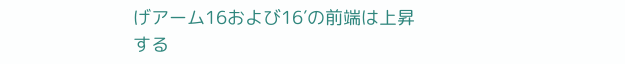げアーム16および16′の前端は上昇 する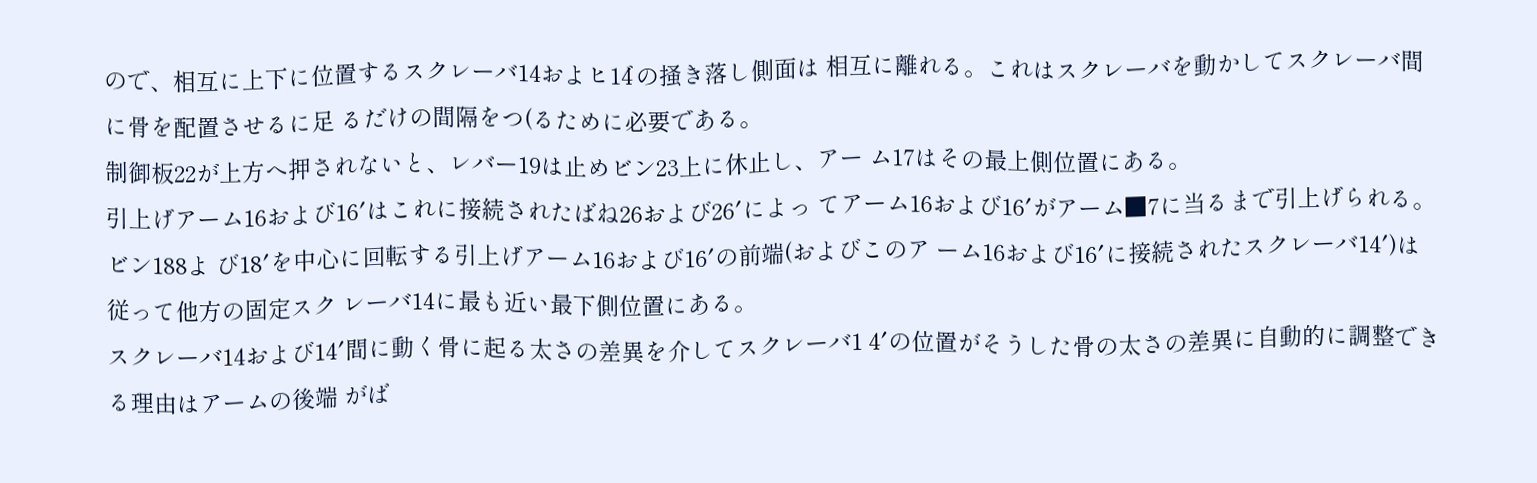ので、相互に上下に位置するスクレーバ14およヒ14゛の掻き落し側面は 相互に離れる。これはスクレーバを動かしてスクレーバ間に骨を配置させるに足 るだけの間隔をつ(るために必要である。
制御板22が上方へ押されないと、レバー19は止めビン23上に休止し、アー ム17はその最上側位置にある。
引上げアーム16および16′はこれに接続されたばね26および26′によっ てアーム16および16′がアーム■7に当るまで引上げられる。ビン188よ び18′を中心に回転する引上げアーム16および16′の前端(およびこのア ーム16および16′に接続されたスクレーバ14′)は従って他方の固定スク レーバ14に最も近い最下側位置にある。
スクレーバ14および14′間に動く骨に起る太さの差異を介してスクレーバ1 4′の位置がそうした骨の太さの差異に自動的に調整できる理由はアームの後端 がば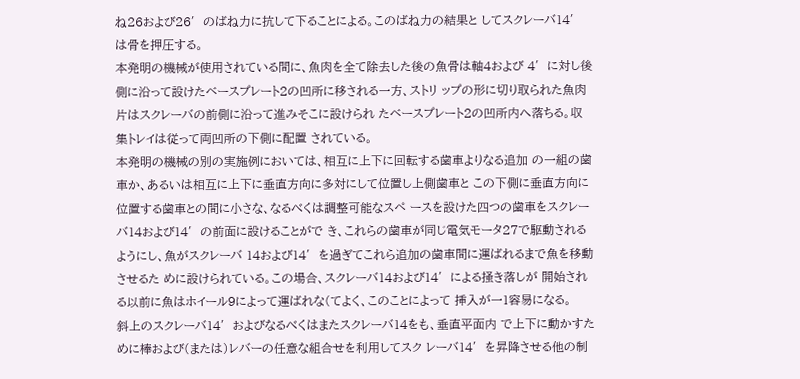ね26および26′のばね力に抗して下ることによる。このばね力の結果と してスクレーバ14′は骨を押圧する。
本発明の機械が使用されている間に、魚肉を全て除去した後の魚骨は軸4および 4′に対し後側に沿って設けたベースプレート2の凹所に移される一方、ストリ ップの形に切り取られた魚肉片はスクレーバの前側に沿って進みそこに設けられ たベースプレート2の凹所内へ落ちる。収集トレイは従って両凹所の下側に配置 されている。
本発明の機械の別の実施例においては、相互に上下に回転する歯車よりなる追加 の一組の歯車か、あるいは相互に上下に垂直方向に多対にして位置し上側歯車と この下側に垂直方向に位置する歯車との間に小さな、なるべくは調整可能なスペ ースを設けた四つの歯車をスクレーバ14および14′の前面に設けることがで き、これらの歯車が同じ電気モータ27で駆動されるようにし、魚がスクレーバ 14および14′を過ぎてこれら追加の歯車間に運ばれるまで魚を移動させるた めに設けられている。この場合、スクレーバ14および14′による掻き落しが 開始される以前に魚はホイール9によって運ばれな(てよく、このことによって 挿入が一1容易になる。
斜上のスクレーバ14′およびなるべくはまたスクレーバ14をも、垂直平面内 で上下に動かすために棒および(または)レバーの任意な組合せを利用してスク レーバ14′を昇降させる他の制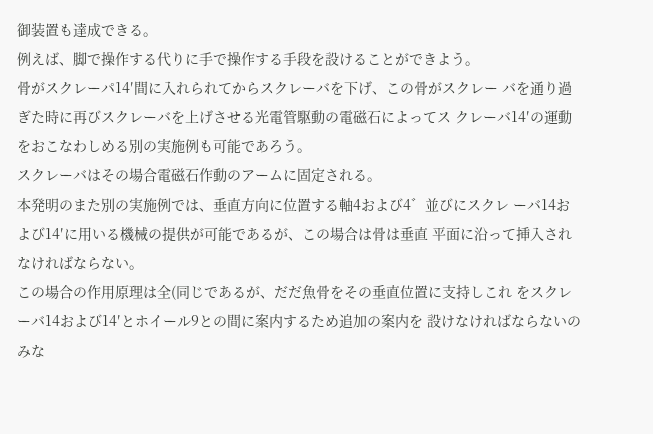御装置も達成できる。
例えば、脚で操作する代りに手で操作する手段を設けることができよう。
骨がスクレーパ14′間に入れられてからスクレーバを下げ、この骨がスクレー バを通り過ぎた時に再びスクレーバを上げさせる光電管駆動の電磁石によってス クレーバ14′の運動をおこなわしめる別の実施例も可能であろう。
スクレーバはその場合電磁石作動のアームに固定される。
本発明のまた別の実施例では、垂直方向に位置する軸4および4゛並びにスクレ ーバ14および14′に用いる機械の提供が可能であるが、この場合は骨は垂直 平面に沿って挿入されなければならない。
この場合の作用原理は全(同じであるが、だだ魚骨をその垂直位置に支持しこれ をスクレーバ14および14′とホイール9との間に案内するため追加の案内を 設けなければならないのみな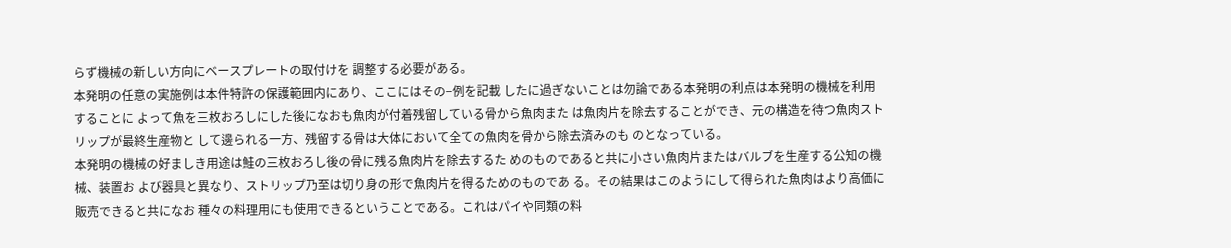らず機械の新しい方向にベースプレートの取付けを 調整する必要がある。
本発明の任意の実施例は本件特許の保護範囲内にあり、ここにはその−例を記載 したに過ぎないことは勿論である本発明の利点は本発明の機械を利用することに よって魚を三枚おろしにした後になおも魚肉が付着残留している骨から魚肉また は魚肉片を除去することができ、元の構造を待つ魚肉ストリップが最終生産物と して邊られる一方、残留する骨は大体において全ての魚肉を骨から除去済みのも のとなっている。
本発明の機械の好ましき用途は鮭の三枚おろし後の骨に残る魚肉片を除去するた めのものであると共に小さい魚肉片またはバルブを生産する公知の機械、装置お よび器具と異なり、ストリップ乃至は切り身の形で魚肉片を得るためのものであ る。その結果はこのようにして得られた魚肉はより高価に販売できると共になお 種々の料理用にも使用できるということである。これはパイや同類の料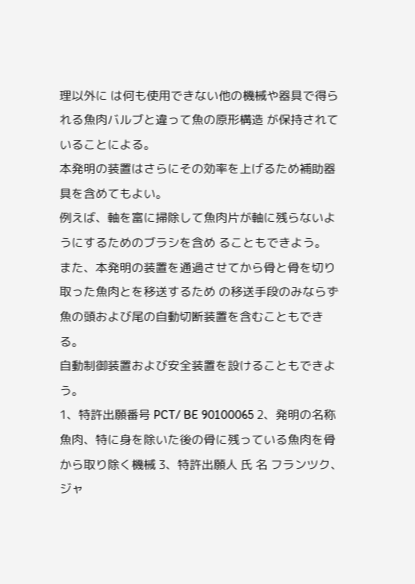理以外に は何も使用できない他の機械や器具で得られる魚肉バルブと違って魚の原形構造 が保持されていることによる。
本発明の装置はさらにその効率を上げるため補助器具を含めてもよい。
例えば、軸を富に掃除して魚肉片が軸に残らないようにするためのブラシを含め ることもできよう。
また、本発明の装置を通過させてから骨と骨を切り取った魚肉とを移送するため の移送手段のみならず魚の頭および尾の自動切断装置を含むこともできる。
自動制御装置および安全装置を設けることもできよう。
1、特許出願番号 PCT/ BE 90100065 2、発明の名称 魚肉、特に身を除いた後の骨に残っている魚肉を骨から取り除く機械 3、特許出願人 氏 名 フランツク、 ジャ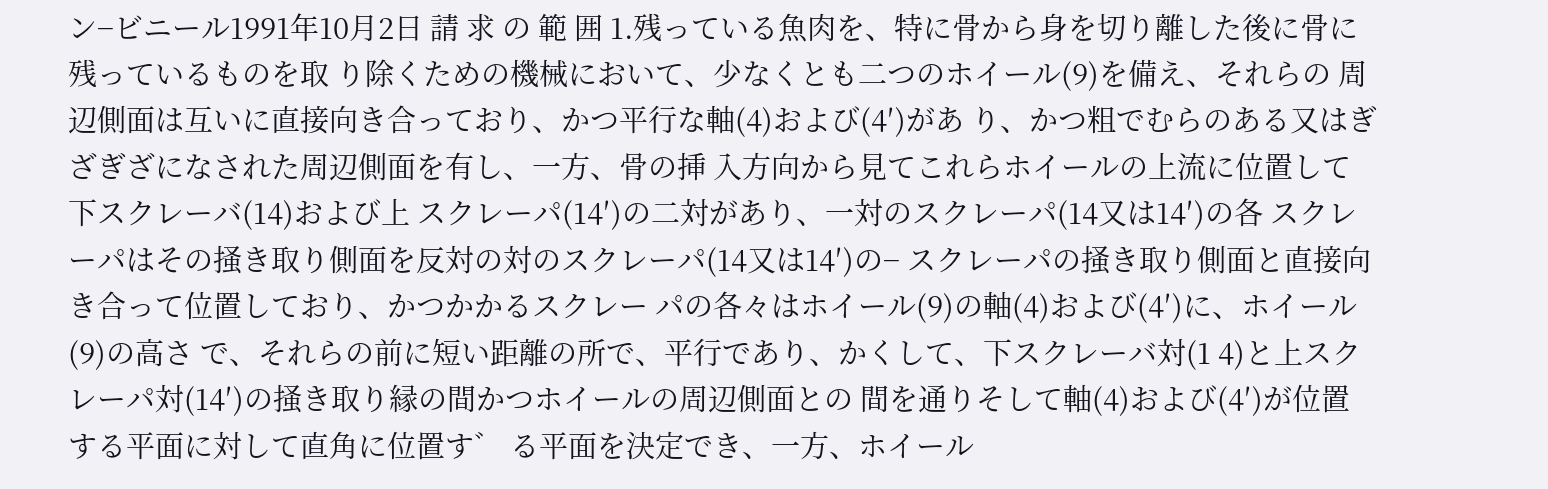ン−ビニール1991年10月2日 請 求 の 範 囲 1.残っている魚肉を、特に骨から身を切り離した後に骨に残っているものを取 り除くための機械において、少なくとも二つのホイール(9)を備え、それらの 周辺側面は互いに直接向き合っており、かつ平行な軸(4)および(4′)があ り、かつ粗でむらのある又はぎざぎざになされた周辺側面を有し、一方、骨の挿 入方向から見てこれらホイールの上流に位置して下スクレーバ(14)および上 スクレーパ(14′)の二対があり、一対のスクレーパ(14又は14′)の各 スクレーパはその掻き取り側面を反対の対のスクレーパ(14又は14′)の− スクレーパの掻き取り側面と直接向き合って位置しており、かつかかるスクレー パの各々はホイール(9)の軸(4)および(4′)に、ホイール(9)の高さ で、それらの前に短い距離の所で、平行であり、かくして、下スクレーバ対(1 4)と上スクレーパ対(14′)の掻き取り縁の間かつホイールの周辺側面との 間を通りそして軸(4)および(4′)が位置する平面に対して直角に位置す゛ る平面を決定でき、一方、ホイール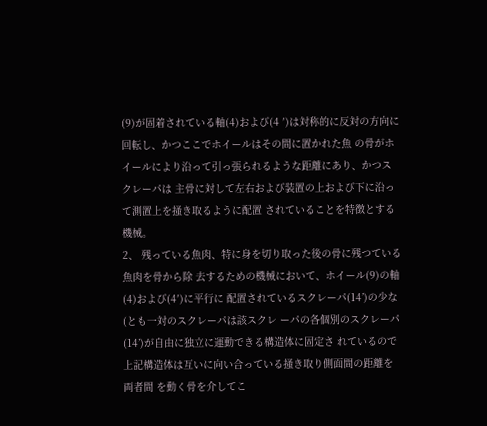(9)が固着されている軸(4)および(4 ′)は対称的に反対の方向に回転し、かつここでホイールはその間に置かれた魚 の骨がホイールにより沿って引っ張られるような距離にあり、かつスクレーパは 主骨に対して左右および装置の上および下に沿って測置上を掻き取るように配置 されていることを特徴とする機械。
2、 残っている魚肉、特に身を切り取った後の骨に残つている魚肉を骨から除 去するための機械において、ホイール(9)の軸(4)および(4′)に平行に 配置されているスクレーパ(14’)の少な(とも一対のスクレーパは該スクレ ーパの各個別のスクレーパ(14’)が自由に独立に運動できる構造体に固定さ れているので上記構造体は互いに向い合っている掻き取り側面間の距離を両者間 を動く骨を介してこ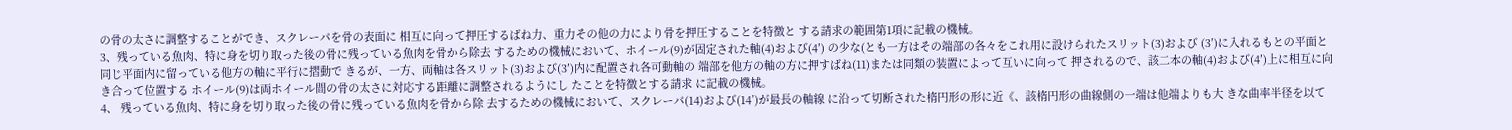の骨の太さに調整することができ、スクレーパを骨の表面に 相互に向って押圧するばね力、重力その他の力により骨を押圧することを特徴と する請求の範囲第1項に記載の機械。
3、残っている魚肉、特に身を切り取った後の骨に残っている魚肉を骨から除去 するための機械において、ホイール(9)が固定された軸(4)および(4′) の少な(とも一方はその端部の各々をこれ用に設けられたスリット(3)および (3′)に入れるもとの平面と同じ平面内に留っている他方の軸に平行に摺動で きるが、一方、両軸は各スリット(3)および(3′)内に配置され各可動軸の 端部を他方の軸の方に押すばね(11)または同類の装置によって互いに向って 押されるので、該二本の軸(4)および(4′)上に相互に向き合って位置する ホイール(9)は両ホイール間の骨の太さに対応する距離に調整されるようにし たことを特徴とする請求 に記載の機械。
4、 残っている魚肉、特に身を切り取った後の骨に残っている魚肉を骨から除 去するための機械において、スクレーパ(14)および(14’)が最長の軸線 に沿って切断された楕円形の形に近《、該楕円形の曲線側の一端は他端よりも大 きな曲率半径を以て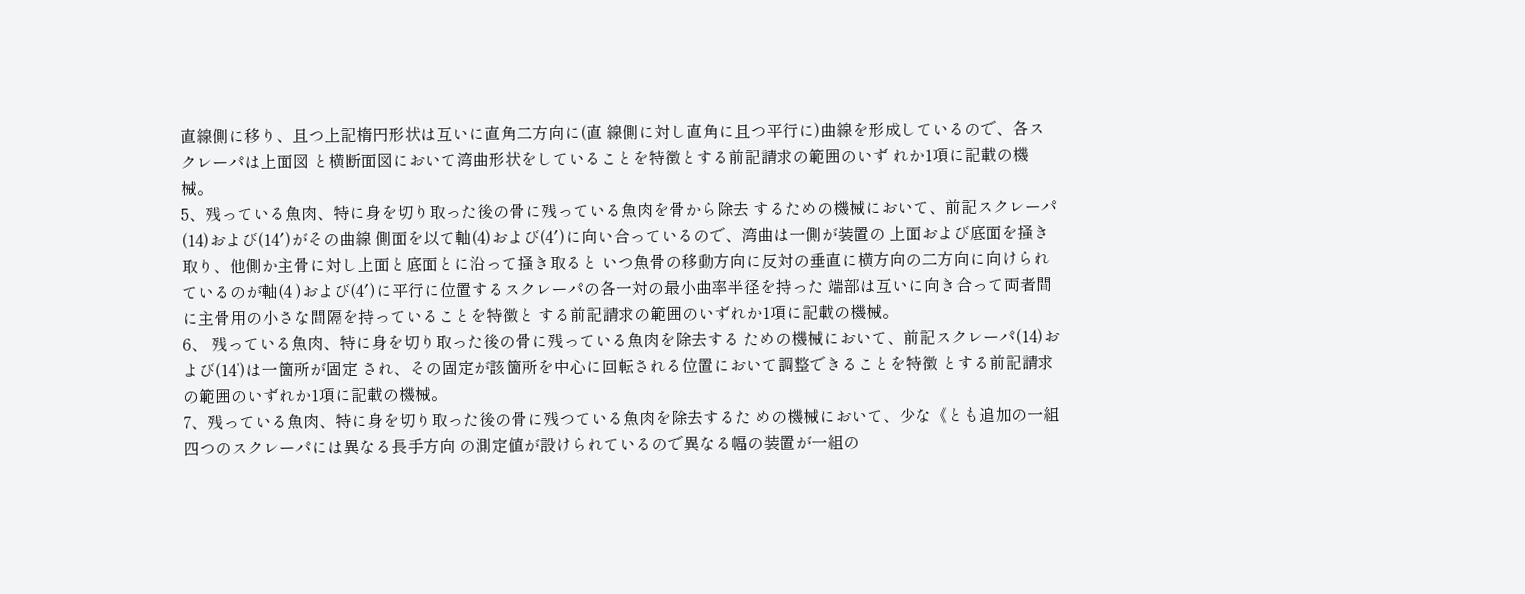直線側に移り、且つ上記楕円形状は互いに直角二方向に(直 線側に対し直角に且つ平行に)曲線を形成しているので、各スクレーパは上面図 と横断面図において湾曲形状をしていることを特徴とする前記請求の範囲のいず れか1項に記載の機械。
5、残っている魚肉、特に身を切り取った後の骨に残っている魚肉を骨から除去 するための機械において、前記スクレーパ(14)および(14′)がその曲線 側面を以て軸(4)および(4′)に向い合っているので、湾曲は一側が装置の 上面および底面を掻き取り、他側か主骨に対し上面と底面とに沿って掻き取ると いつ魚骨の移動方向に反対の垂直に横方向の二方向に向けられているのが軸(4 )および(4′)に平行に位置するスクレーパの各一対の最小曲率半径を持った 端部は互いに向き合って両者間に主骨用の小さな間隔を持っていることを特徴と する前記請求の範囲のいずれか1項に記載の機械。
6、 残っている魚肉、特に身を切り取った後の骨に残っている魚肉を除去する ための機械において、前記スクレーパ(14)および(14’)は一箇所が固定 され、その固定が該箇所を中心に回転される位置において調整できることを特徴 とする前記請求の範囲のいずれか1項に記載の機械。
7、残っている魚肉、特に身を切り取った後の骨に残つている魚肉を除去するた めの機械において、少な《とも追加の一組四つのスクレーパには異なる長手方向 の測定値が設けられているので異なる幅の装置が一組の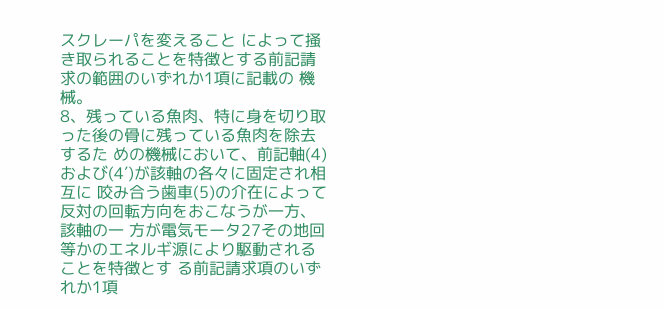スクレーパを変えること によって掻き取られることを特徴とする前記請求の範囲のいずれか1項に記載の 機械。
8、残っている魚肉、特に身を切り取った後の骨に残っている魚肉を除去するた めの機械において、前記軸(4)および(4′)が該軸の各々に固定され相互に 咬み合う歯車(5)の介在によって反対の回転方向をおこなうが一方、該軸の一 方が電気モータ27その地回等かのエネルギ源により駆動されることを特徴とす る前記請求項のいずれか1項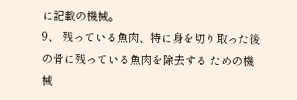に記載の機械。
9、 残っている魚肉、特に身を切り取った後の骨に残っている魚肉を除去する ための機械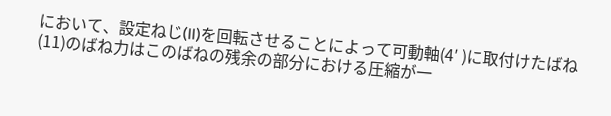において、設定ねじ(ll)を回転させることによって可動軸(4′ )に取付けたばね(11)のばね力はこのばねの残余の部分における圧縮が一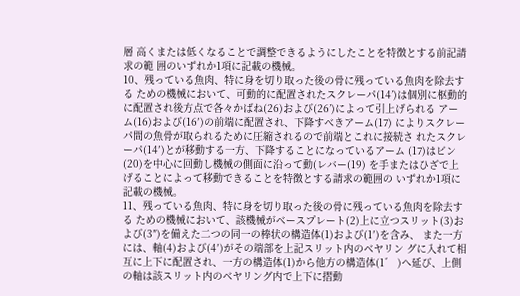層 高くまたは低くなることで調整できるようにしたことを特徴とする前記請求の範 囲のいずれか1項に記載の機械。
10、残っている魚肉、特に身を切り取った後の骨に残っている魚肉を除去する ための機械において、可動的に配置されたスクレーパ(14’)は個別に枢動的 に配置され後方点で各々かばね(26)および(26’)によって引上げられる アーム(16)および(16′)の前端に配置され、下降すべきアーム(17) によりスクレーパ間の魚骨が取られるために圧縮されるので前端とこれに接続さ れたスクレーパ(14′)とが移動する一方、下降することになっているアーム (17)はビン(20)を中心に回動し機械の側面に沿って動(レバー(19) を手またはひざで上げることによって移動できることを特徴とする請求の範囲の いずれか1項に記載の機械。
11、残っている魚肉、特に身を切り取った後の骨に残っている魚肉を除去する ための機械において、該機械がベースプレート(2)上に立つスリット(3)お よび(3″)を備えた二つの同一の棒状の構造体(1)および(1′)を含み、 また一方には、軸(4)および(4′)がその端部を上記スリット内のベヤリン グに入れて相互に上下に配置され、一方の構造体(1)から他方の構造体(1゛ )へ延び、上側の軸は該スリット内のベヤリング内で上下に摺動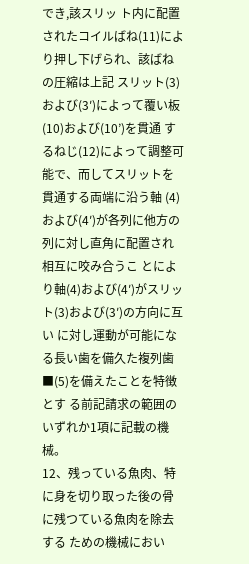でき,該スリッ ト内に配置されたコイルばね(11)により押し下げられ、該ばねの圧縮は上記 スリット(3)および(3′)によって覆い板(10)および(10’)を貫通 するねじ(12)によって調整可能で、而してスリットを貫通する両端に沿う軸 (4)および(4′)が各列に他方の列に対し直角に配置され相互に咬み合うこ とにより軸(4)および(4′)がスリット(3)および(3′)の方向に互い に対し運動が可能になる長い歯を備久た複列歯■(5)を備えたことを特徴とす る前記請求の範囲のいずれか1項に記載の機械。
12、残っている魚肉、特に身を切り取った後の骨に残つている魚肉を除去する ための機械におい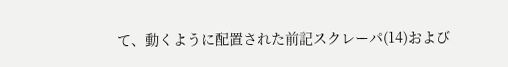て、動くように配置された前記スクレーパ(14)および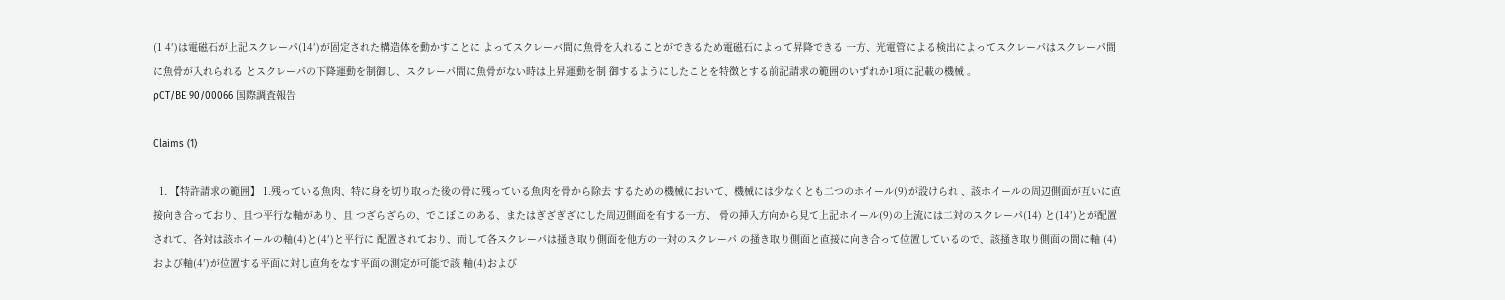(1 4′)は電磁石が上記スクレーパ(14′)が固定された構造体を動かすことに よってスクレーバ間に魚骨を入れることができるため電磁石によって昇降できる 一方、光電管による検出によってスクレーパはスクレーパ間に魚骨が入れられる とスクレーパの下降運動を制御し、スクレーパ間に魚骨がない時は上昇運動を制 御するようにしたことを特徴とする前記請求の範囲のいずれか1項に記載の機械 。
ρCT/BE 90/00066 国際調査報告

Claims (1)

  1. 【特許請求の範囲】 1.残っている魚肉、特に身を切り取った後の骨に残っている魚肉を骨から除去 するための機械において、機械には少なくとも二つのホイール(9)が設けられ 、該ホイールの周辺側面が互いに直接向き合っており、且つ平行な軸があり、且 つざらざらの、でこぼこのある、またはぎざぎざにした周辺側面を有する一方、 骨の挿入方向から見て上記ホイール(9)の上流には二対のスクレーパ(14) と(14′)とが配置されて、各対は該ホイールの軸(4)と(4′)と平行に 配置されており、而して各スクレーパは掻き取り側面を他方の一対のスクレーパ の掻き取り側面と直接に向き合って位置しているので、該掻き取り側面の間に軸 (4)および軸(4′)が位置する平面に対し直角をなす平面の測定が可能で該 軸(4)および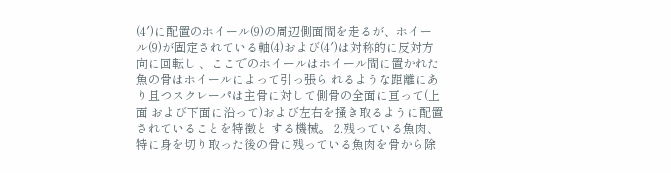(4′)に配置のホイール(9)の周辺側面間を走るが、ホイー ル(9)が固定されている軸(4)および(4′)は対称的に反対方向に回転し 、ここでのホイールはホイール間に置かれた魚の骨はホイールによって引っ張ら れるような距離にあり且つスクレーパは主骨に対して側骨の全面に亘って(上面 および下面に沿って)および左右を掻き取るように配置されていることを特徴と する機械。 2.残っている魚肉、特に身を切り取った後の骨に残っている魚肉を骨から除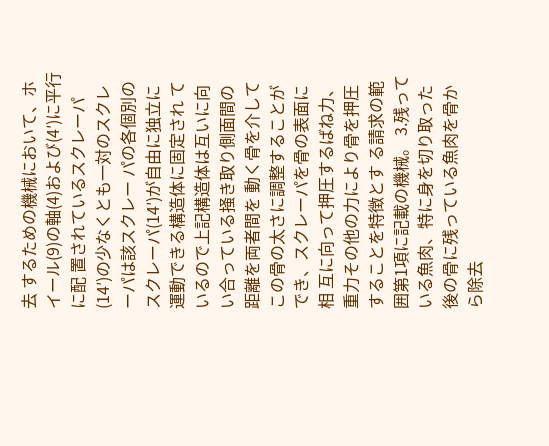去 するための機械において、ホイール(9)の軸(4)および(4′)に平行に配 置されているスクレーパ(14′)の少なくとも一対のスクレーパは該スクレー パの各個別のスクレーパ(14′)が自由に独立に運動できる構造体に固定され ているので上記構造体は互いに向い合っている掻き取り側面間の距離を両者間を 動く骨を介してこの骨の太さに調整することができ、スクレーパを骨の表面に相 互に向って押圧するばね力、重力その他の力により骨を押圧することを特徴とす る請求の範囲第1項に記載の機械。 3.残っている魚肉、特に身を切り取った後の骨に残っている魚肉を骨から除去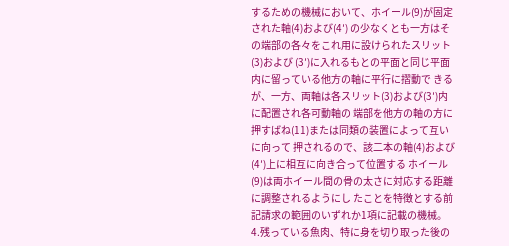するための機械において、ホイール(9)が固定された軸(4)および(4′) の少なくとも一方はその端部の各々をこれ用に設けられたスリット(3)および (3′)に入れるもとの平面と同じ平面内に留っている他方の軸に平行に摺動で きるが、一方、両軸は各スリット(3)および(3′)内に配置され各可動軸の 端部を他方の軸の方に押すばね(11)または同類の装置によって互いに向って 押されるので、該二本の軸(4)および(4′)上に相互に向き合って位置する ホイール(9)は両ホイール間の骨の太さに対応する距離に調整されるようにし たことを特徴とする前記請求の範囲のいずれか1項に記載の機械。 4.残っている魚肉、特に身を切り取った後の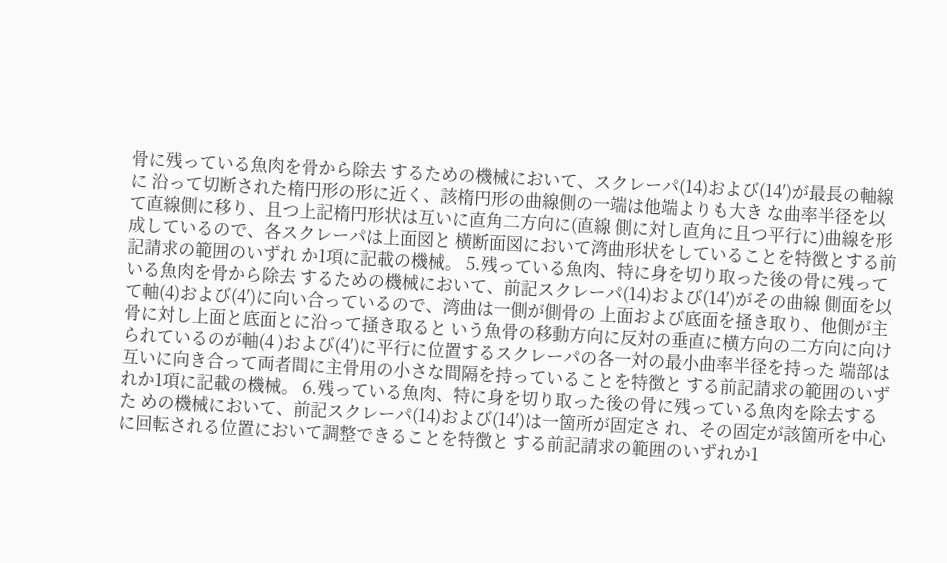骨に残っている魚肉を骨から除去 するための機械において、スクレーパ(14)および(14′)が最長の軸線に 沿って切断された楕円形の形に近く、該楕円形の曲線側の一端は他端よりも大き な曲率半径を以て直線側に移り、且つ上記楕円形状は互いに直角二方向に(直線 側に対し直角に且つ平行に)曲線を形成しているので、各スクレーパは上面図と 横断面図において湾曲形状をしていることを特徴とする前記請求の範囲のいずれ か1項に記載の機械。 5.残っている魚肉、特に身を切り取った後の骨に残っている魚肉を骨から除去 するための機械において、前記スクレーパ(14)および(14′)がその曲線 側面を以て軸(4)および(4′)に向い合っているので、湾曲は一側が側骨の 上面および底面を掻き取り、他側が主骨に対し上面と底面とに沿って掻き取ると いう魚骨の移動方向に反対の垂直に横方向の二方向に向けられているのが軸(4 )および(4′)に平行に位置するスクレーパの各一対の最小曲率半径を持った 端部は互いに向き合って両者間に主骨用の小さな間隔を持っていることを特徴と する前記請求の範囲のいずれか1項に記載の機械。 6.残っている魚肉、特に身を切り取った後の骨に残っている魚肉を除去するた めの機械において、前記スクレーパ(14)および(14′)は一箇所が固定さ れ、その固定が該箇所を中心に回転される位置において調整できることを特徴と する前記請求の範囲のいずれか1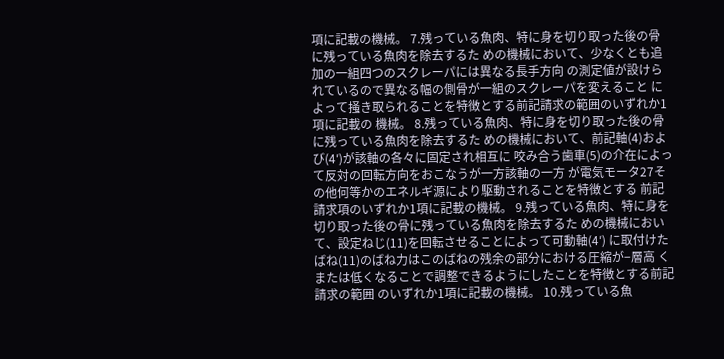項に記載の機械。 7.残っている魚肉、特に身を切り取った後の骨に残っている魚肉を除去するた めの機械において、少なくとも追加の一組四つのスクレーパには異なる長手方向 の測定値が設けられているので異なる幅の側骨が一組のスクレーパを変えること によって掻き取られることを特徴とする前記請求の範囲のいずれか1項に記載の 機械。 8.残っている魚肉、特に身を切り取った後の骨に残っている魚肉を除去するた めの機械において、前記軸(4)および(4′)が該軸の各々に固定され相互に 咬み合う歯車(5)の介在によって反対の回転方向をおこなうが一方該軸の一方 が電気モータ27その他何等かのエネルギ源により駆動されることを特徴とする 前記請求項のいずれか1項に記載の機械。 9.残っている魚肉、特に身を切り取った後の骨に残っている魚肉を除去するた めの機械において、設定ねじ(11)を回転させることによって可動軸(4′) に取付けたばね(11)のばね力はこのばねの残余の部分における圧縮が−層高 くまたは低くなることで調整できるようにしたことを特徴とする前記請求の範囲 のいずれか1項に記載の機械。 10.残っている魚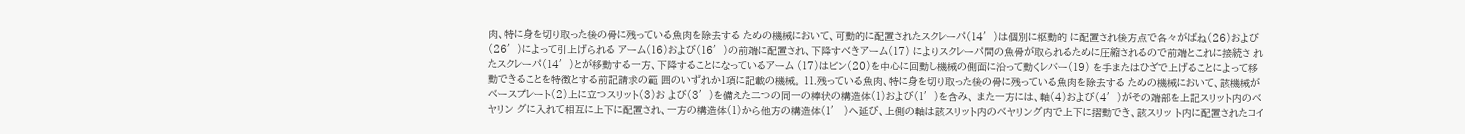肉、特に身を切り取った後の骨に残っている魚肉を除去する ための機械において、可動的に配置されたスクレーパ(14′)は個別に枢動的 に配置され後方点で各々がばね(26)および(26′)によって引上げられる アーム(16)および(16′)の前端に配置され、下降すべきアーム(17) によりスクレーパ間の魚骨が取られるために圧縮されるので前端とこれに接続さ れたスクレーパ(14′)とが移動する一方、下降することになっているアーム (17)はビン(20)を中心に回動し機械の側面に沿って動くレバー(19) を手またはひざで上げることによって移動できることを特徴とする前記請求の範 囲のいずれか1項に記載の機械。 11.残っている魚肉、特に身を切り取った後の骨に残っている魚肉を除去する ための機械において、該機械がベースプレート(2)上に立つスリット(3)お よび(3′)を備えた二つの同一の棒状の構造体(1)および(1′)を含み、 また一方には、軸(4)および(4′)がその端部を上記スリット内のベヤリン グに入れて相互に上下に配置され、一方の構造体(1)から他方の構造体(1′ )へ延び、上側の軸は該スリット内のベヤリング内で上下に摺動でき、該スリッ ト内に配置されたコイ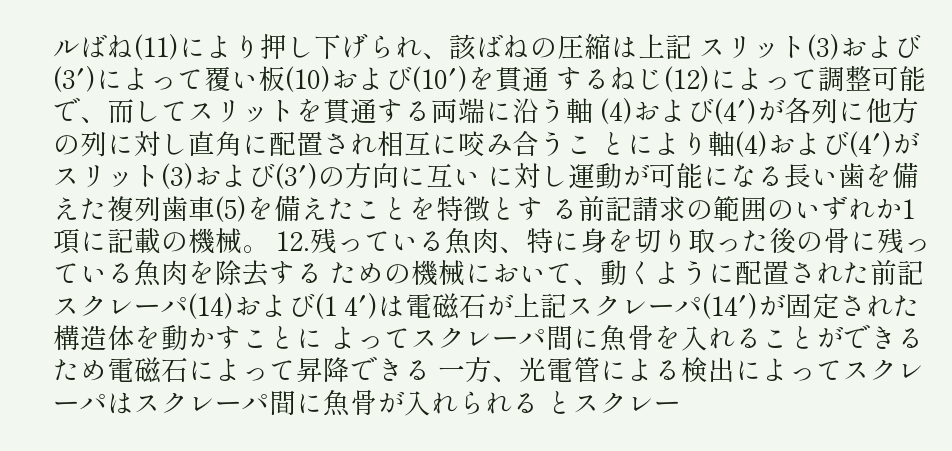ルばね(11)により押し下げられ、該ばねの圧縮は上記 スリット(3)および(3′)によって覆い板(10)および(10′)を貫通 するねじ(12)によって調整可能で、而してスリットを貫通する両端に沿う軸 (4)および(4′)が各列に他方の列に対し直角に配置され相互に咬み合うこ とにより軸(4)および(4′)がスリット(3)および(3′)の方向に互い に対し運動が可能になる長い歯を備えた複列歯車(5)を備えたことを特徴とす る前記請求の範囲のいずれか1項に記載の機械。 12.残っている魚肉、特に身を切り取った後の骨に残っている魚肉を除去する ための機械において、動くように配置された前記スクレーパ(14)および(1 4′)は電磁石が上記スクレーパ(14′)が固定された構造体を動かすことに よってスクレーパ間に魚骨を入れることができるため電磁石によって昇降できる 一方、光電管による検出によってスクレーパはスクレーパ間に魚骨が入れられる とスクレー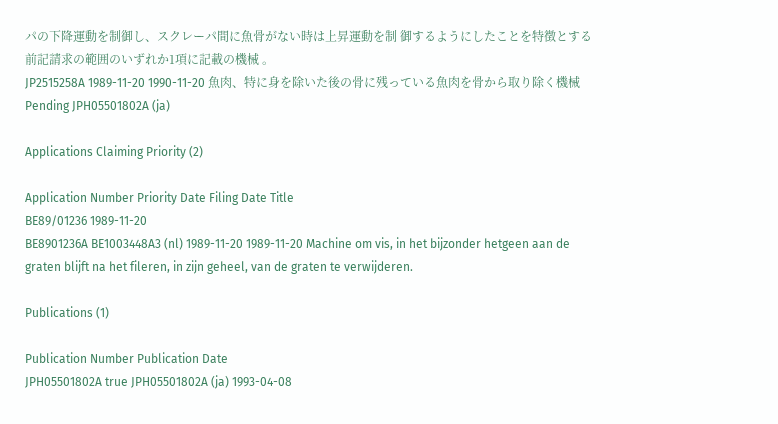パの下降運動を制御し、スクレーパ間に魚骨がない時は上昇運動を制 御するようにしたことを特徴とする前記請求の範囲のいずれか1項に記載の機械 。
JP2515258A 1989-11-20 1990-11-20 魚肉、特に身を除いた後の骨に残っている魚肉を骨から取り除く機械 Pending JPH05501802A (ja)

Applications Claiming Priority (2)

Application Number Priority Date Filing Date Title
BE89/01236 1989-11-20
BE8901236A BE1003448A3 (nl) 1989-11-20 1989-11-20 Machine om vis, in het bijzonder hetgeen aan de graten blijft na het fileren, in zijn geheel, van de graten te verwijderen.

Publications (1)

Publication Number Publication Date
JPH05501802A true JPH05501802A (ja) 1993-04-08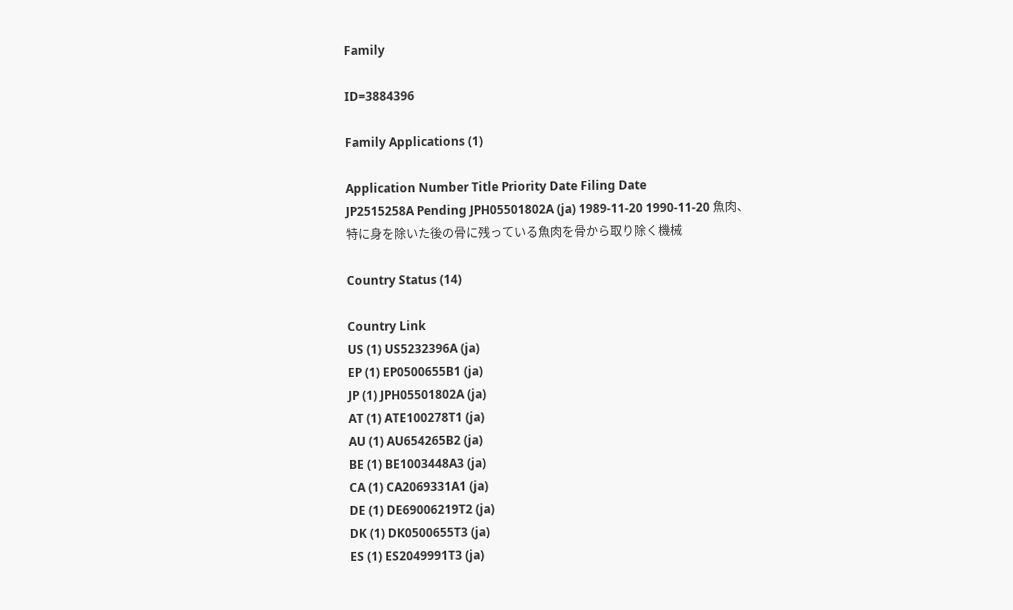Family

ID=3884396

Family Applications (1)

Application Number Title Priority Date Filing Date
JP2515258A Pending JPH05501802A (ja) 1989-11-20 1990-11-20 魚肉、特に身を除いた後の骨に残っている魚肉を骨から取り除く機械

Country Status (14)

Country Link
US (1) US5232396A (ja)
EP (1) EP0500655B1 (ja)
JP (1) JPH05501802A (ja)
AT (1) ATE100278T1 (ja)
AU (1) AU654265B2 (ja)
BE (1) BE1003448A3 (ja)
CA (1) CA2069331A1 (ja)
DE (1) DE69006219T2 (ja)
DK (1) DK0500655T3 (ja)
ES (1) ES2049991T3 (ja)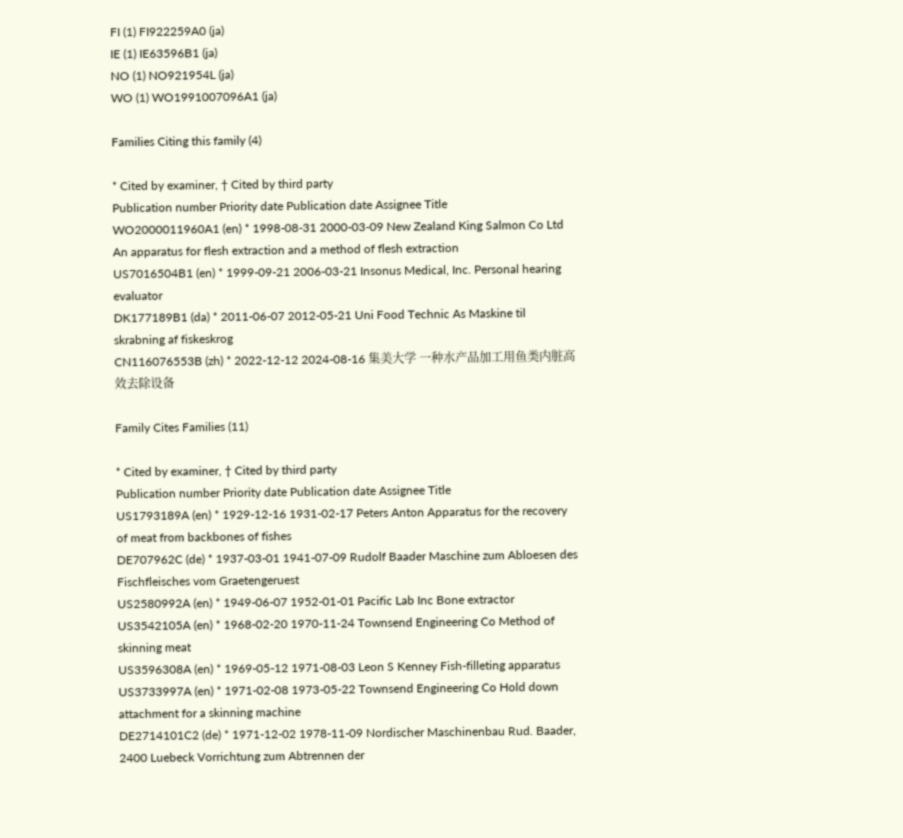FI (1) FI922259A0 (ja)
IE (1) IE63596B1 (ja)
NO (1) NO921954L (ja)
WO (1) WO1991007096A1 (ja)

Families Citing this family (4)

* Cited by examiner, † Cited by third party
Publication number Priority date Publication date Assignee Title
WO2000011960A1 (en) * 1998-08-31 2000-03-09 New Zealand King Salmon Co Ltd An apparatus for flesh extraction and a method of flesh extraction
US7016504B1 (en) * 1999-09-21 2006-03-21 Insonus Medical, Inc. Personal hearing evaluator
DK177189B1 (da) * 2011-06-07 2012-05-21 Uni Food Technic As Maskine til skrabning af fiskeskrog
CN116076553B (zh) * 2022-12-12 2024-08-16 集美大学 一种水产品加工用鱼类内脏高效去除设备

Family Cites Families (11)

* Cited by examiner, † Cited by third party
Publication number Priority date Publication date Assignee Title
US1793189A (en) * 1929-12-16 1931-02-17 Peters Anton Apparatus for the recovery of meat from backbones of fishes
DE707962C (de) * 1937-03-01 1941-07-09 Rudolf Baader Maschine zum Abloesen des Fischfleisches vom Graetengeruest
US2580992A (en) * 1949-06-07 1952-01-01 Pacific Lab Inc Bone extractor
US3542105A (en) * 1968-02-20 1970-11-24 Townsend Engineering Co Method of skinning meat
US3596308A (en) * 1969-05-12 1971-08-03 Leon S Kenney Fish-filleting apparatus
US3733997A (en) * 1971-02-08 1973-05-22 Townsend Engineering Co Hold down attachment for a skinning machine
DE2714101C2 (de) * 1971-12-02 1978-11-09 Nordischer Maschinenbau Rud. Baader, 2400 Luebeck Vorrichtung zum Abtrennen der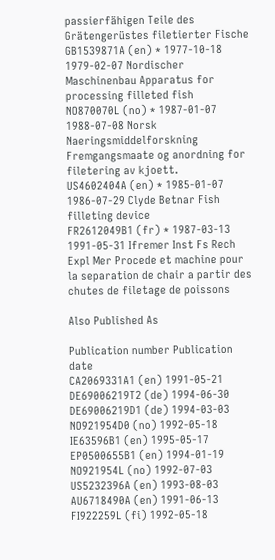passierfähigen Teile des Grätengerüstes filetierter Fische
GB1539871A (en) * 1977-10-18 1979-02-07 Nordischer Maschinenbau Apparatus for processing filleted fish
NO870070L (no) * 1987-01-07 1988-07-08 Norsk Naeringsmiddelforskning Fremgangsmaate og anordning for filetering av kjoett.
US4602404A (en) * 1985-01-07 1986-07-29 Clyde Betnar Fish filleting device
FR2612049B1 (fr) * 1987-03-13 1991-05-31 Ifremer Inst Fs Rech Expl Mer Procede et machine pour la separation de chair a partir des chutes de filetage de poissons

Also Published As

Publication number Publication date
CA2069331A1 (en) 1991-05-21
DE69006219T2 (de) 1994-06-30
DE69006219D1 (de) 1994-03-03
NO921954D0 (no) 1992-05-18
IE63596B1 (en) 1995-05-17
EP0500655B1 (en) 1994-01-19
NO921954L (no) 1992-07-03
US5232396A (en) 1993-08-03
AU6718490A (en) 1991-06-13
FI922259L (fi) 1992-05-18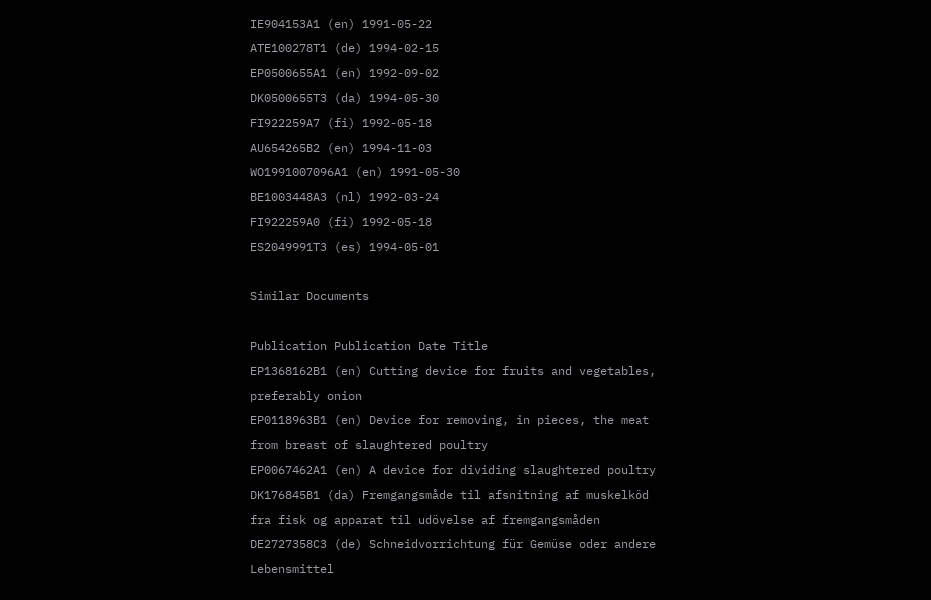IE904153A1 (en) 1991-05-22
ATE100278T1 (de) 1994-02-15
EP0500655A1 (en) 1992-09-02
DK0500655T3 (da) 1994-05-30
FI922259A7 (fi) 1992-05-18
AU654265B2 (en) 1994-11-03
WO1991007096A1 (en) 1991-05-30
BE1003448A3 (nl) 1992-03-24
FI922259A0 (fi) 1992-05-18
ES2049991T3 (es) 1994-05-01

Similar Documents

Publication Publication Date Title
EP1368162B1 (en) Cutting device for fruits and vegetables, preferably onion
EP0118963B1 (en) Device for removing, in pieces, the meat from breast of slaughtered poultry
EP0067462A1 (en) A device for dividing slaughtered poultry
DK176845B1 (da) Fremgangsmåde til afsnitning af muskelköd fra fisk og apparat til udövelse af fremgangsmåden
DE2727358C3 (de) Schneidvorrichtung für Gemüse oder andere Lebensmittel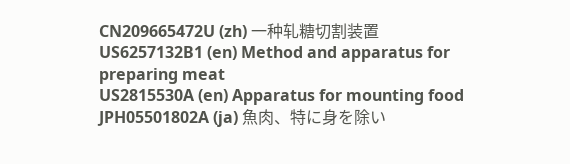CN209665472U (zh) 一种轧糖切割装置
US6257132B1 (en) Method and apparatus for preparing meat
US2815530A (en) Apparatus for mounting food
JPH05501802A (ja) 魚肉、特に身を除い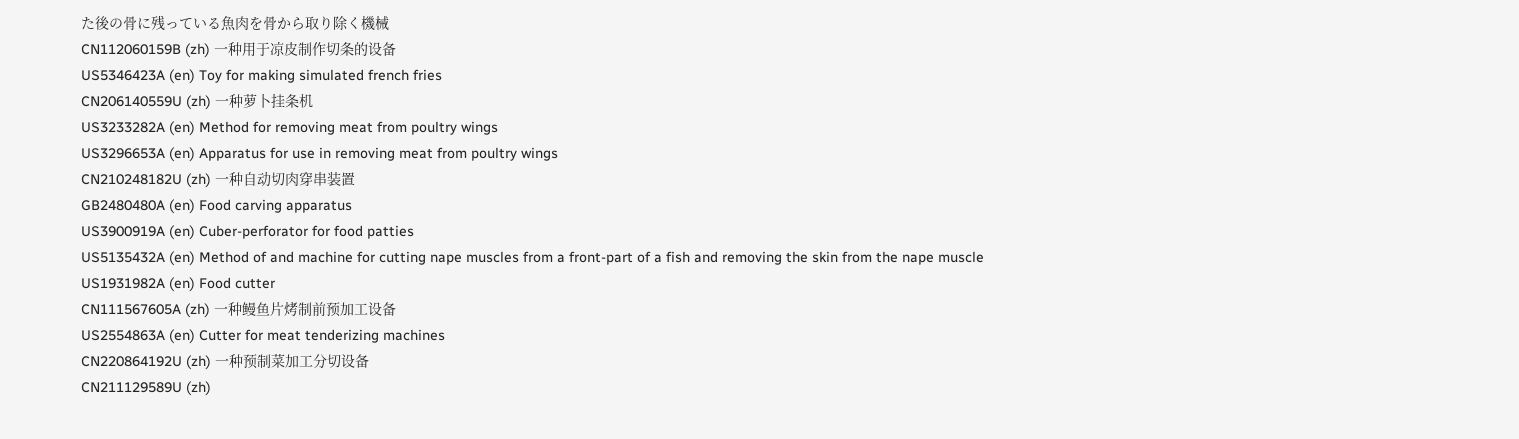た後の骨に残っている魚肉を骨から取り除く機械
CN112060159B (zh) 一种用于凉皮制作切条的设备
US5346423A (en) Toy for making simulated french fries
CN206140559U (zh) 一种萝卜挂条机
US3233282A (en) Method for removing meat from poultry wings
US3296653A (en) Apparatus for use in removing meat from poultry wings
CN210248182U (zh) 一种自动切肉穿串装置
GB2480480A (en) Food carving apparatus
US3900919A (en) Cuber-perforator for food patties
US5135432A (en) Method of and machine for cutting nape muscles from a front-part of a fish and removing the skin from the nape muscle
US1931982A (en) Food cutter
CN111567605A (zh) 一种鳗鱼片烤制前预加工设备
US2554863A (en) Cutter for meat tenderizing machines
CN220864192U (zh) 一种预制菜加工分切设备
CN211129589U (zh)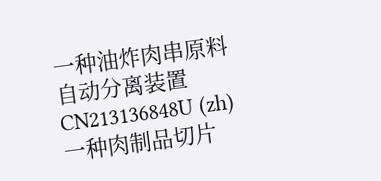一种油炸肉串原料自动分离装置
CN213136848U (zh) 一种肉制品切片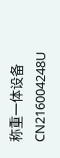称重一体设备
CN216004248U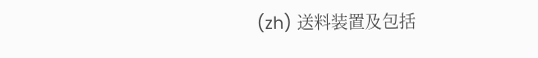(zh) 送料装置及包括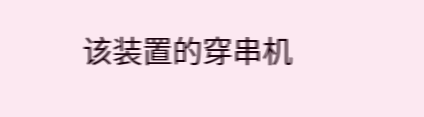该装置的穿串机